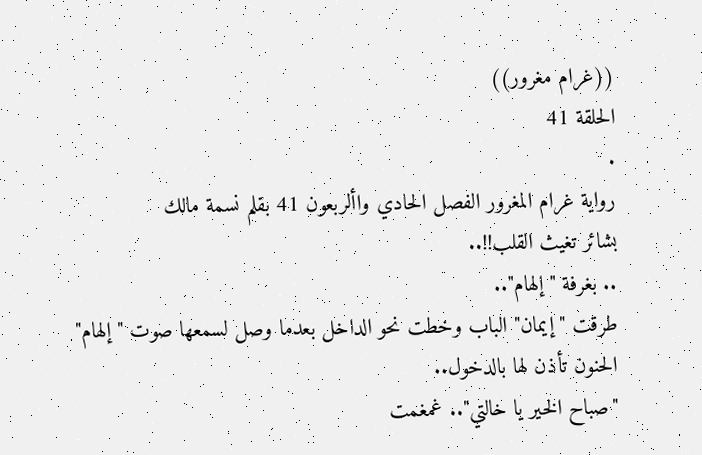((غرام مغرور))
الحلقة 41
.
رواية غرام المغرور الفصل الحادي واألربعون 41 بقلم نسمة مالك
بشائر تغيث القلب!!..
.. بغرفة "إلهام"..
طرقت "إيمان" الباب وخطت نحو الداخل بعدما وصل لسمعها صوت "إلهام" الحنون تأذن لها بالدخول..
"صباح الخير يا خالتي".. غمغمت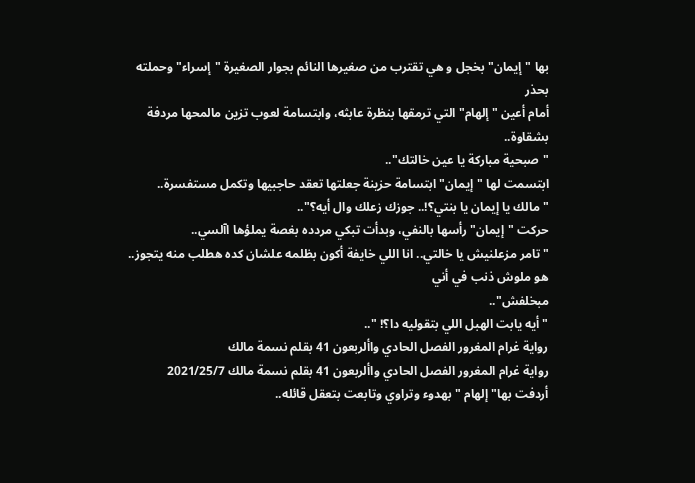بها "إيمان" بخجل و هي تقترب من صغيرها النائم بجوار الصغيرة "إسراء" وحملته بحذر
أمام أعين "إلهام" التي ترمقها بنظرة عابثه، وابتسامة لعوب تزين مالمحها مردفة بشقاوة..
"صبحية مباركة يا عين خالتك"..
ابتسمت لها "إيمان" ابتسامة حزينة جعلتها تعقد حاجبيها وتكمل مستفسرة..
" مالك يا إيمان يا بنتي؟!.. جوزك زعلك وال أيه؟"..
حركت "إيمان" رأسها بالنفي، وبدأت تبكي مردده بغصة يملؤها اآلسي..
"تامر مزعلنيش يا خالتي.. انا اللي خايفة أكون بظلمه علشان كده هطلب منه يتجوز.. هو ملوش ذنب في أني
مبخلفش"..
"أيه يابت الهبل اللي بتقوليه دا؟! "..
رواية غرام المغرور الفصل الحادي واألربعون 41 بقلم نسمة مالك
رواية غرام المغرور الفصل الحادي واألربعون 41 بقلم نسمة مالك 2021/25/7
أردفت بها" إلهام " بهدوء وتراوي وتابعت بتعقل قائله..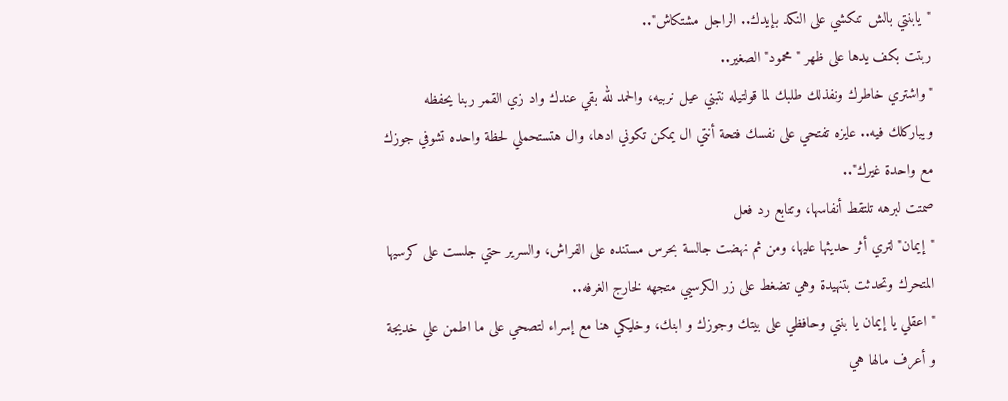"يابنتي بالش تنكشي على النكد بإيدك.. الراجل مشتكاش"..
ربتت بكف يدها على ظهر " محمود" الصغير..
"واشتري خاطرك ونفذلك طلبك لما قولتيله نتبني عيل نربيه، والحمد لله بقي عندك واد زي القمر ربنا يحفظه
ويباركلك فيه.. عايزه تفتحي على نفسك فتحة أنتي ال يمكن تكوني ادها، وال هتستحملي لحظة واحده تشوفي جوزك
مع واحدة غيرك"..
صمتت لبرهه تلتقط أنفاسها، وتتابع رد فعل
"إيمان" لتري أثر حديثها عليها، ومن ثم نهضت جالسة بحرس مستنده على الفراش، والسرير حتي جلست على كرسيها
المتحرك وتحدثت بتنهيدة وهي تضغط على زر الكرسيي متجهه لخارج الغرفه..
"اعقلي يا إيمان يا بنتي وحافظي على بيتك وجوزك و ابنك، وخليكي هنا مع إسراء لتصحي على ما اطمن علي خديجة
و أعرف مالها هي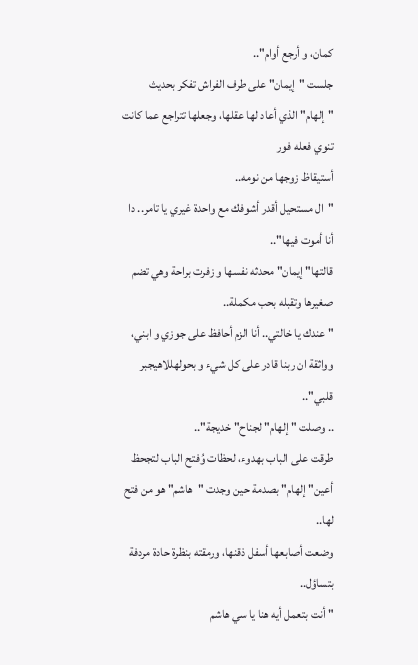كمان، و أرجع أوام"..
جلست "إيمان" على طرف الفراش تفكر بحديث "إلهام" الذي أعاد لها عقلها، وجعلها تتراجع عما كانت تنوي فعله فور
أستيقاظ زوجها من نومه..
"ال مستحيل أقدر أشوفك مع واحدة غيري يا تامر.. دا أنا أموت فيها"..
قالتها" إيمان" محدثه نفسها و زفرت براحة وهي تضم صغيرها وتقبله بحب مكملة..
" عندك يا خالتي.. أنا الزم أحافظ على جوزي و ابني، وواثقة ان ربنا قادر على كل شيء و بحولهللاهيجبر قلبي"..
.. وصلت " إلهام" لجناح" خديجة"..
طرقت على الباب بهدوء، لحظات وُفتح الباب لتجحظ أعين" إلهام" بصدمة حين وجدت "هاشم" هو من فتح لها..
وضعت أصابعها أسفل ذقنها، ورمقته بنظرة حادة مردفة بتساؤل..
" أنت بتعمل أيه هنا يا سي هاشم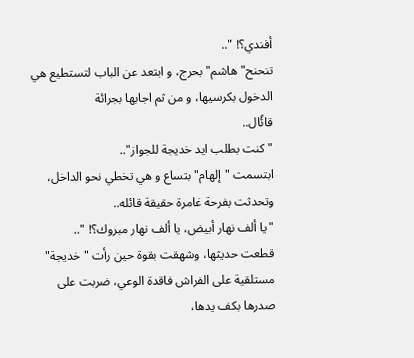أفندي؟! "..
تنحنح" هاشم" بحرج، و ابتعد عن الباب لتستطيع هي الدخول بكرسيها، و من ثم اجابها بجرائة
قائًال..
" كنت بطلب ايد خديجة للجواز"..
ابتسمت "إلهام" بتساع و هي تخطي نحو الداخل، وتحدثت بفرحة غامرة حقيقة قائله..
"يا ألف نهار أبيض، يا ألف نهار مبروك؟! "..
قطعت حديثها، وشهقت بقوة حين رأت "خديجة" مستلقية على الفراش فاقدة الوعي، ضربت على صدرها بكف يدها،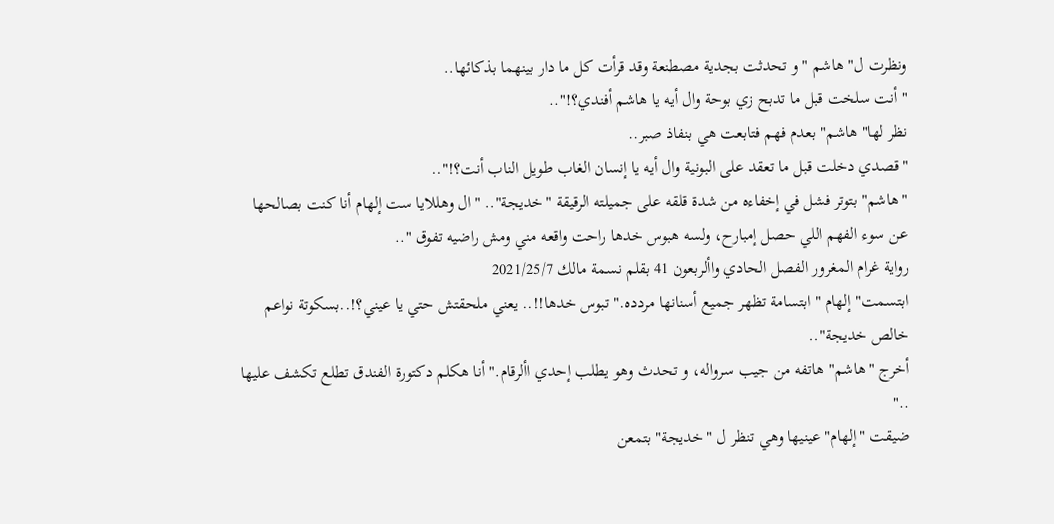ونظرت ل" هاشم " و تحدثت بجدية مصطنعة وقد قرأت كل ما دار بينهما بذكائها..
" أنت سلخت قبل ما تدبح زي بوحة وال أيه يا هاشم أفندي؟!"..
نظر لها" هاشم" بعدم فهم فتابعت هي بنفاذ صبر..
"قصدي دخلت قبل ما تعقد على البونية وال أيه يا إنسان الغاب طويل الناب أنت؟!"..
"هاشم" بتوتر فشل في إخفاءه من شدة قلقه على جميلته الرقيقة "خديجة".. "ال وهللايا ست إلهام أنا كنت بصالحها
عن سوء الفهم اللي حصل إمبارح، ولسه هبوس خدها راحت واقعه مني ومش راضيه تفوق "..
رواية غرام المغرور الفصل الحادي واألربعون 41 بقلم نسمة مالك 2021/25/7
ابتسمت" إلهام " ابتسامة تظهر جميع أسنانها مردده." تبوس خدها!!.. يعني ملحقتش حتي يا عيني؟!..بسكوتة نواعم
خالص خديجة"..
أخرج "هاشم" هاتفه من جيب سرواله، و تحدث وهو يطلب إحدي األرقام." أنا هكلم دكتورة الفندق تطلع تكشف عليها
.."
ضيقت "إلهام" عينيها وهي تنظر ل "خديجة" بتمعن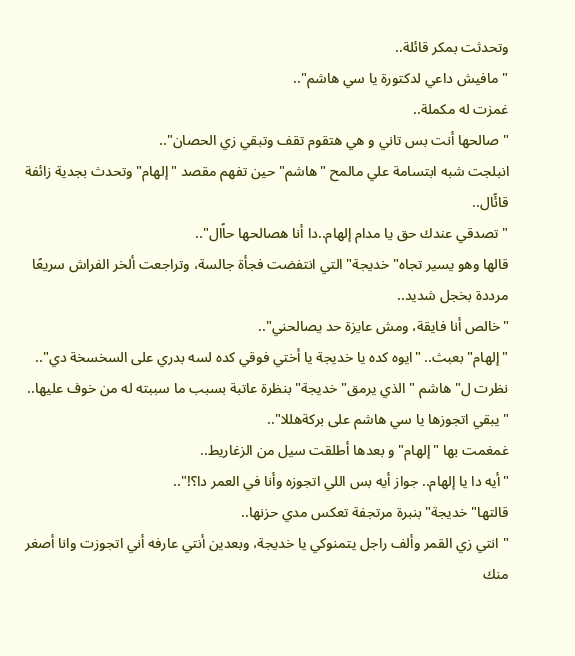وتحدثت بمكر قائلة..
" مافيش داعي لدكتورة يا سي هاشم"..
غمزت له مكملة..
" صالحها أنت بس تاني و هي هتقوم تقف وتبقي زي الحصان"..
انبلجت شبه ابتسامة علي مالمح "هاشم" حين تفهم مقصد "إلهام" وتحدث بجدية زائفة قائًال..
" تصدقي عندك حق يا مدام إلهام..دا أنا هصالحها حاًال"..
قالها وهو يسير تجاه" خديجة" التي انتفضت فجأة جالسة، وتراجعت ألخر الفراش سريعًا مرددة بخجل شديد..
"خالص أنا فايقة، ومش عايزة حد يصالحني"..
"إلهام" بعبث.. "ايوه كده يا خديجة يا أختي فوقي كده لسه بدري على السخسخة دي"..
نظرت ل" هاشم " الذي يرمق" خديجة" بنظرة عاتبة بسبب ما سببته له من خوف عليها..
"يبقي اتجوزها يا سي هاشم على بركةهللا"..
غمغمت بها "إلهام" و بعدها أطلقت سيل من الزغاريط..
"أيه دا يا إلهام.. جواز أيه بس اللي اتجوزه وأنا في العمر دا؟!"..
قالتها" خديجة" بنبرة مرتجفة تعكس مدي حزنها..
" انتي زي القمر وألف راجل يتمنوكي يا خديجة، وبعدين أنتي عارفه أني اتجوزت وانا أصغر منك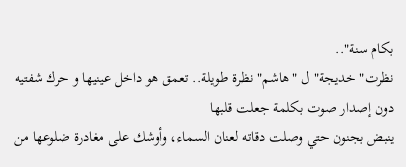بكام سنة"..
نظرت" خديجة" ل "هاشم" نظرة طويلة.. تعمق هو داخل عينيها و حرك شفتيه دون إصدار صوت بكلمة جعلت قلبها
ينبض بجنون حتي وصلت دقاته لعنان السماء، وأوشك على مغادرة ضلوعها من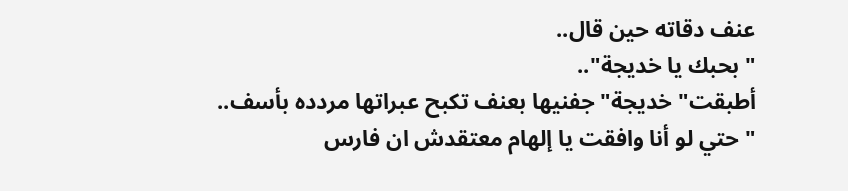عنف دقاته حين قال..
" بحبك يا خديجة"..
أطبقت" خديجة" جفنيها بعنف تكبح عبراتها مردده بأسف..
"حتي لو أنا وافقت يا إلهام معتقدش ان فارس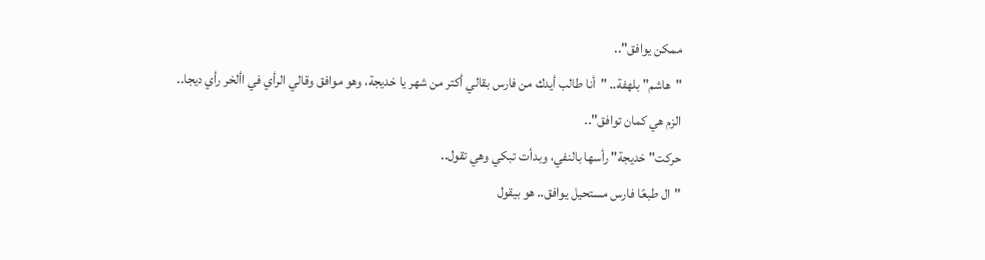ممكن يوافق"..
"هاشم" بلهفة.. "أنا طالب أيدك من فارس بقالي أكتر من شهر يا خديجة، وهو موافق وقالي الرأي في األخر رأي ديجا..
الزم هي كمان توافق"..
حركت" خديجة" رأسها بالنفي، وبدأت تبكي وهي تقول..
"ال طبعًا فارس مستحيل يوافق.. هو بيقول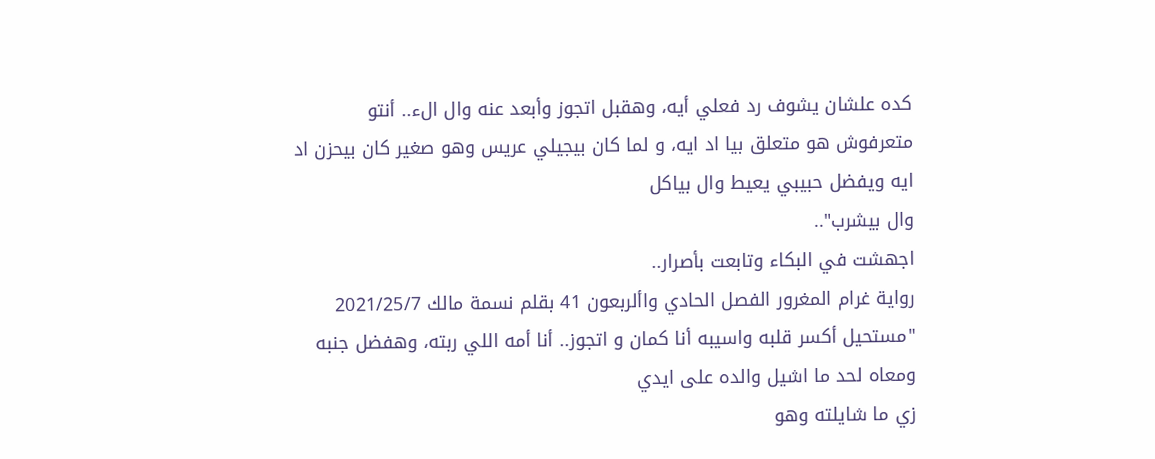كده علشان يشوف رد فعلي أيه، وهقبل اتجوز وأبعد عنه وال الء.. أنتو
متعرفوش هو متعلق بيا اد ايه، و لما كان بيجيلي عريس وهو صغير كان بيحزن اد ايه ويفضل حبيبي يعيط وال بياكل
وال بيشرب"..
اجهشت في البكاء وتابعت بأصرار..
رواية غرام المغرور الفصل الحادي واألربعون 41 بقلم نسمة مالك 2021/25/7
"مستحيل أكسر قلبه واسيبه أنا كمان و اتجوز.. أنا أمه اللي ربته، وهفضل جنبه ومعاه لحد ما اشيل والده على ايدي
زي ما شايلته وهو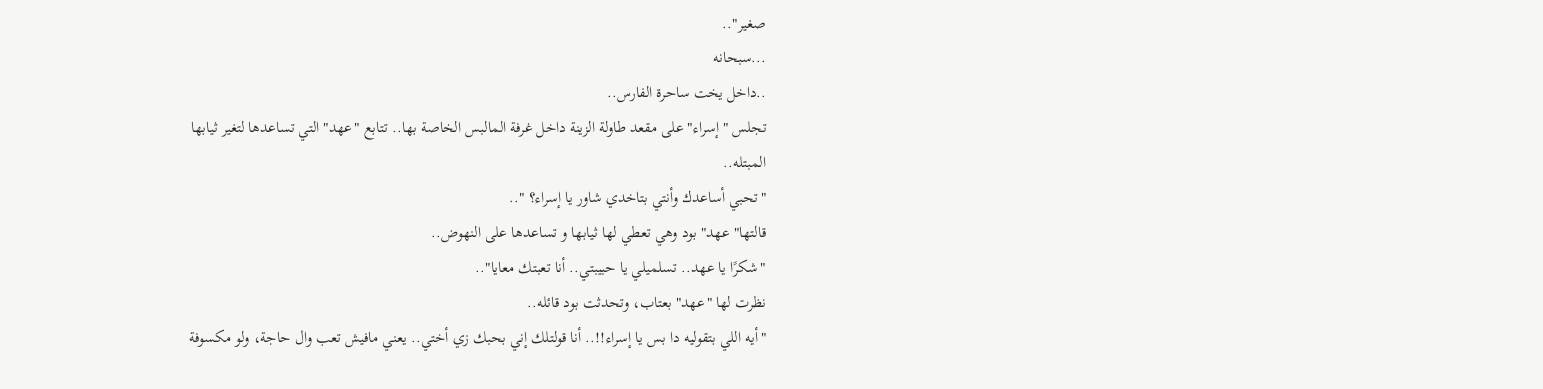صغير"..
...سبحانه
..داخل يخت ساحرة الفارس..
تجلس "إسراء" على مقعد طاولة الزينة داخل غرفة المالبس الخاصة بها.. تتابع "عهد" التي تساعدها لتغير ثيابها
المبتله..
"تحبي أساعدك وأنتي بتاخدي شاور يا إسراء؟ "..
قالتها" عهد" بود وهي تعطي لها ثيابها و تساعدها على النهوض..
"شكرًا يا عهد.. تسلميلي يا حبيبتي.. أنا تعبتك معايا"..
نظرت لها "عهد" بعتاب، وتحدثت بود قائله..
"أيه اللي بتقوليه دا بس يا إسراء!!.. أنا قولتلك إني بحبك زي أختي.. يعني مافيش تعب وال حاجة، ولو مكسوفة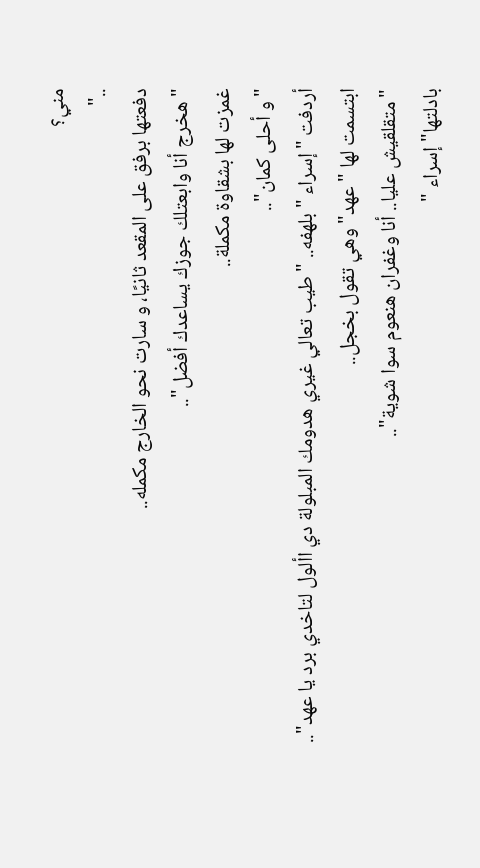مني؟
.."
دفعتها برفق على المقعد ثانيًا، و سارت نحو الخارج مكمله..
" هخرج أنا وابعتلك جوزك يساعدك أفضل"..
غمزت لها بشقاوة مكملة..
"و أحلى كمان"..
أردفت "إسراء " بلهفه.. "طيب تعالي غيري هدومك المبلولة دي األول لتاخدي برد يا عهد"..
ابتسمت لها "عهد" وهي تقول بخجل..
"متقلقيش عليا.. أنا وغفران هنعوم سوا شوية"..
بادلتها" إسراء "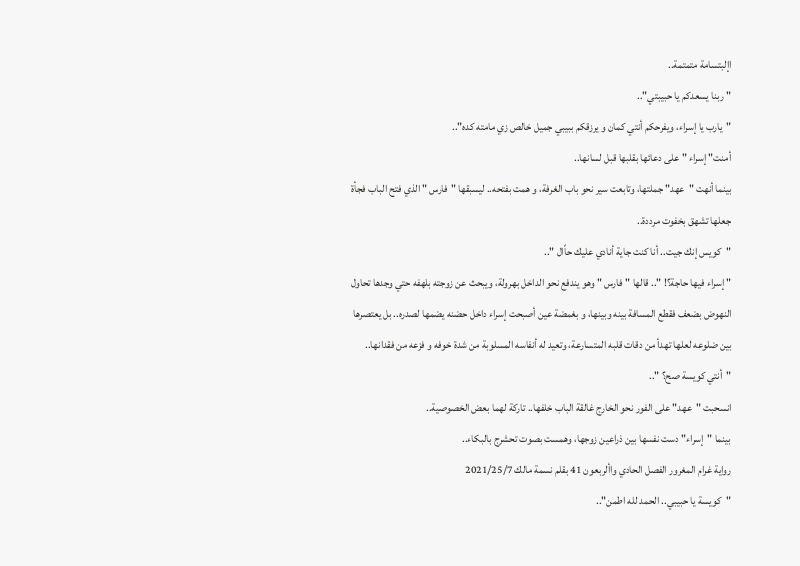اإلبتسامة متمتمة..
" ربنا يسعدكم يا حبيبتي"..
"يارب يا إسراء، ويفرحكم أنتي كمان و يرزقكم ببيبي جميل خالص زي مامته كده"..
أمنت" إسراء " على دعائها بقلبها قبل لسانها..
بينما أنهت "عهد" جملتها، وتابعت سير نحو باب الغرفة، و همت بفتحه.. ليسبقها "فارس " الذي فتح الباب فجأة
جعلها تشهق بخفوت مرددة..
"كويس إنك جيت.. أنا كنت جاية أنادي عليك حاًال "..
" إسراء فيها حاجة؟! ".. قالها "فارس " وهو يندفع نحو الداخل بهرولة، ويبحث عن زوجته بلهفه حتي وجدها تحاول
النهوض بضعف فقطع المسافة بينه وبينها، و بغمضة عين أصبحت إسراء داخل حضنه يضمها لصدره.. بل يعتصرها
بين ضلوعه لعلها تهدأ من دقات قلبه المتسارعة، وتعيد له أنفاسه المسلوبة من شدة خوفه و فزعه من فقدانها..
"أنتي كويسة صح؟ "..
انسحبت "عهد" على الفور نحو الخارج غالقة الباب خلفها.. تاركة لهما بعض الخصوصية..
بينما "إسراء" دست نفسها بين ذراعين زوجها، وهمست بصوت تحشرج بالبكاء..
رواية غرام المغرور الفصل الحادي واألربعون 41 بقلم نسمة مالك 2021/25/7
"كويسة يا حبيبي.. الحمد لله اطمن"..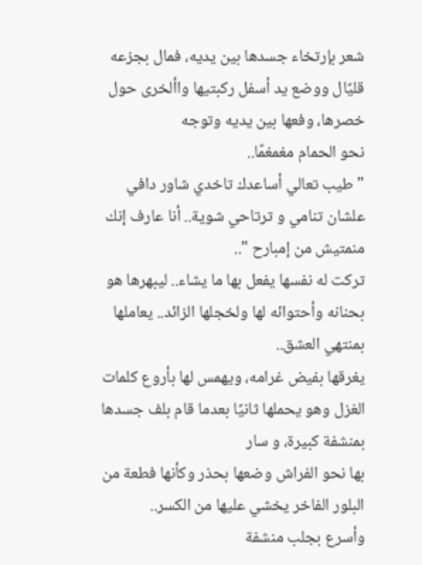شعر بإرتخاء جسدها بين يديه، فمال بجزعه قليًال ووضع يد أسفل ركبتيها واألخرى حول خصرها، وفعها بين يديه وتوجه
نحو الحمام مغمغمًا..
"طيب تعالي أساعدك تاخدي شاور دافي علشان تنامي و ترتاحي شوية.. أنا عارف إنك منمتيش من إمبارح "..
تركت له نفسها يفعل بها ما يشاء.. ليبهرها هو بحنانه وأحتوائه لها ولخجلها الزائد.. يعاملها بمنتهي العشق..
يغرقها بفيض غرامه، ويهمس لها بأروع كلمات الغزل وهو يحملها ثانيًا بعدما قام بلف جسدها بمنشفة كبيرة، و سار
بها نحو الفراش وضعها بحذر وكأنها فطعة من البلور الفاخر يخشي عليها من الكسر..
وأسرع بجلب منشفة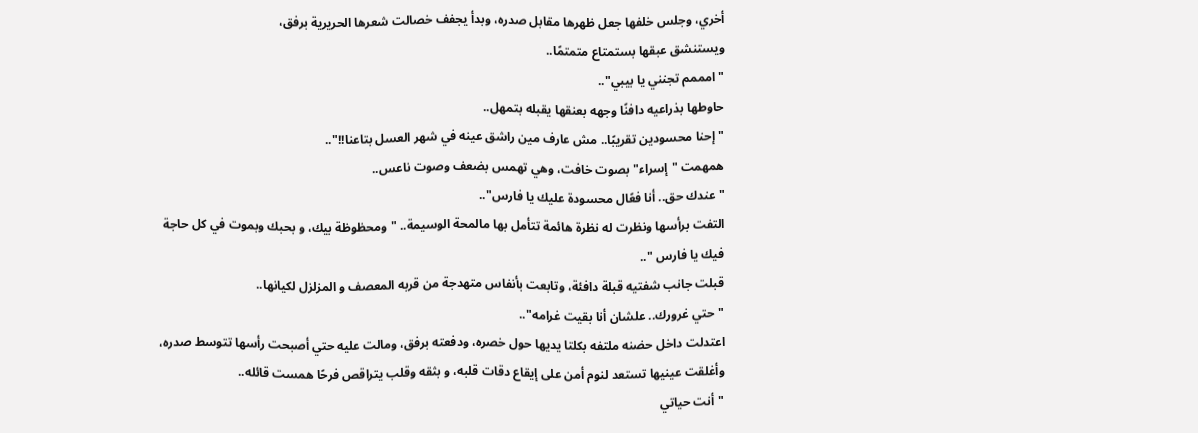أخري، وجلس خلفها جعل ظهرها مقابل صدره، وبدأ يجفف خصالت شعرها الحريرية برفق،
ويستنشق عبقها بستمتاع متمتمًا..
"امممم تجنني يا بيبي"..
حاوطها بذراعيه دافنًا وجهه بعنقها يقبله بتمهل..
"إحنا محسودين تقريبًا.. مش عارف مين راشق عينه في شهر العسل بتاعنا!!"..
همهمت "إسراء" بصوت خافت، وهي تهمس بضعف وصوت ناعس..
"عندك حق.. أنا فعًال محسودة عليك يا فارس"..
التفت برأسها ونظرت له نظرة هائمة تتأمل بها مالمحة الوسيمة.. "ومحظوظة بيك، و بحبك وبموت في كل حاجة
فيك يا فارس "..
قبلت جانب شفتيه قبلة دافئة، وتابعت بأنفاس متهدجة من قربه المعصف و المزلزل لكيانها..
"حتي غرورك.. علشان أنا بقيت غرامه"..
اعتدلت داخل حضنه ملتفه بكلتا يديها حول خصره، ودفعته برفق، ومالت عليه حتي أصبحت رأسها تتوسط صدره،
وأغلقت عينيها تستعد لنوم أمن على إيقاع دقات قلبه، و بثقه وقلب يتراقص فرحًا همست قائله..
"أنت حياتي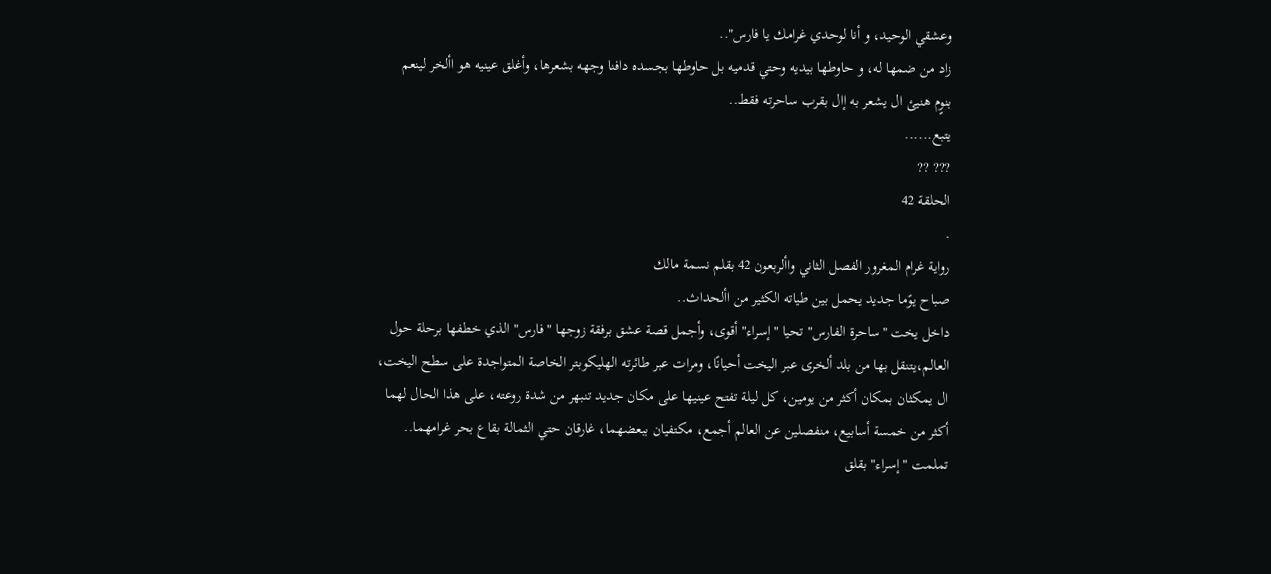وعشقي الوحيد، و أنا لوحدي غرامك يا فارس"..
زاد من ضمها له، و حاوطها بيديه وحتي قدميه بل حاوطها بجسده دافنا وجهه بشعرها، وأغلق عينيه هو األخر لينعم
بنوٍم هنيئ ال يشعر به إال بقرب ساحرته فقط..
يتبع......
??? ??
الحلقة 42
.
رواية غرام المغرور الفصل الثاني واألربعون 42 بقلم نسمة مالك
صباح يوًما جديد يحمل بين طياته الكثير من األحداث..
داخل يخت "ساحرة الفارس" تحيا "إسراء" أقوى، وأجمل قصة عشق برفقة زوجها "فارس" الذي خطفها برحلة حول
العالم،يتنقل بها من بلد ألخرى عبر اليخت أحيانًا، ومرات عبر طائرته الهليكوبتر الخاصة المتواجدة على سطح اليخت،
ال يمكثان بمكان أكثر من يومين، كل ليلة تفتح عينيها على مكان جديد تنبهر من شدة روعته، على هذا الحال لهما
أكثر من خمسة أسابيع، منفصلين عن العالم أجمع، مكتفيان ببعضهما، غارقان حتي الثمالة بقاع بحر غرامهما..
تملمت "إسراء" بقلق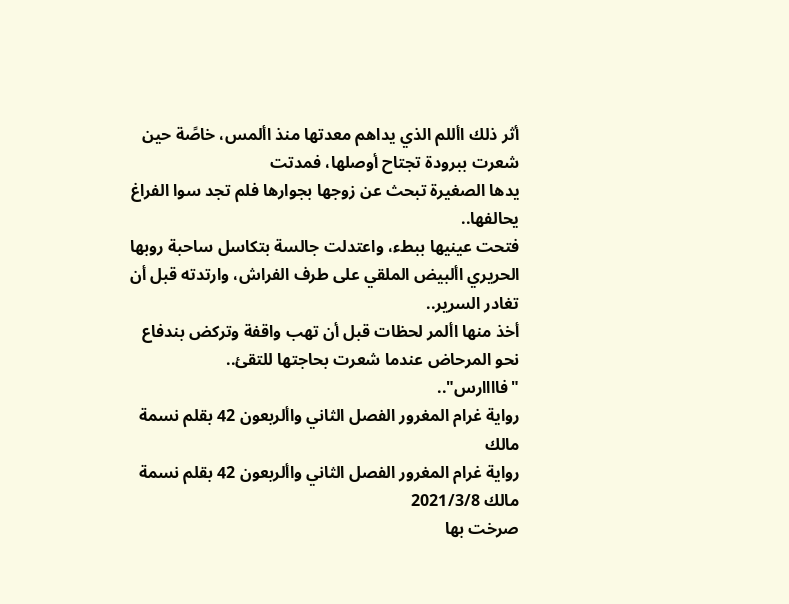أثر ذلك األلم الذي يداهم معدتها منذ األمس، خاصًة حين شعرت ببرودة تجتاح أوصلها، فمدتت
يدها الصغيرة تبحث عن زوجها بجوارها فلم تجد سوا الفراغ يحالفها..
فتحت عينيها ببطء، واعتدلت جالسة بتكاسل ساحبة روبها الحريري األبيض الملقي على طرف الفراش، وارتدته قبل أن
تغادر السرير..
أخذ منها األمر لحظات قبل أن تهب واقفة وتركض بندفاع نحو المرحاض عندما شعرت بحاجتها للتقئ..
"فاااارس"..
رواية غرام المغرور الفصل الثاني واألربعون 42 بقلم نسمة مالك
رواية غرام المغرور الفصل الثاني واألربعون 42 بقلم نسمة مالك 2021/3/8
صرخت بها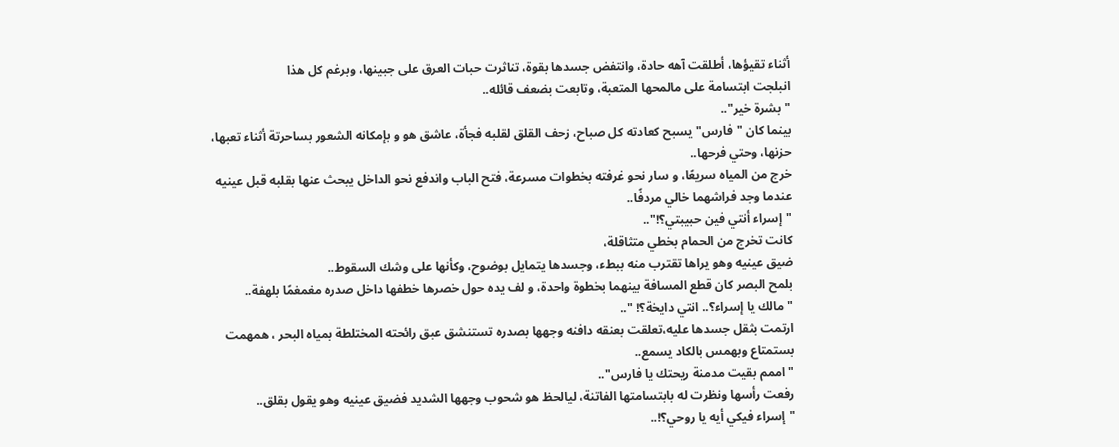أثناء تقيؤها، أطلقت آهه حادة، وانتفض جسدها بقوة، تناثرت حبات العرق على جبينها، وبرغم كل هذا
انبلجت ابتسامة على مالمحها المتعبة، وتابعت بضعف قائله..
"بشرة خير"..
بينما كان "فارس" يسبح كعادته كل صباح، زحف القلق لقلبه فجأة، عاشق هو و بإمكانه الشعور بساحرتة أثناء تعبها،
حزنها، وحتي فرحها..
خرج من المياه سريعًا، و سار نحو غرفته بخطوات مسرعة، فتح الباب واندفع نحو الداخل يبحث عنها بقلبه قبل عينيه
عندما وجد فراشهما خالي مردفًا..
"إسراء أنتي فين حبيبتي؟!"..
كانت تخرج من الحمام بخطي متثاقلة،
ضيق عينيه وهو يراها تقترب منه ببطء، وجسدها يتمايل بوضوح، وكأنها على وشك السقوط..
بلمح البصر كان قطع المسافة بينهما بخطوة واحدة، و لف يده حول خصرها خطفها داخل صدره مغمغمًا بلهفة..
"مالك يا إسراء؟.. انتي دايخة؟! "..
ارتمت بثقل جسدها عليه،تعلقت بعنقه دافنه وجهها بصدره تستنشق عبق رائحته المختلطة بمياه البحر ، همهمت
بستمتاع وبهمس بالكاد يسمع..
"اممم بقيت مدمنة ريحتك يا فارس"..
رفعت رأسها ونظرت له بابتسامتها الفاتنة، ليالحظ هو شحوب وجهها الشديد فضيق عينيه وهو يقول بقلق..
"إسراء فيكي أيه يا روحي؟!..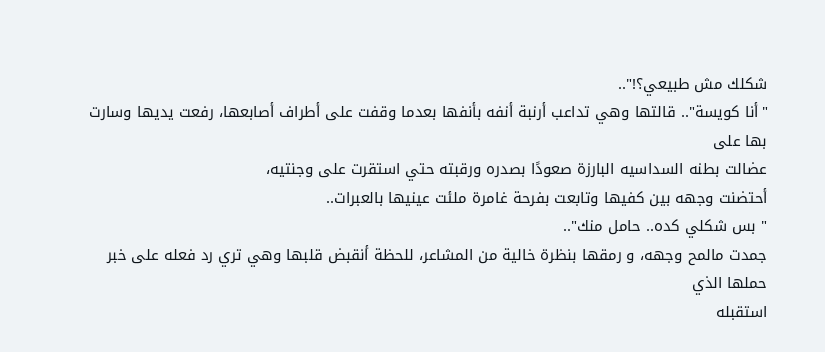شكلك مش طبيعي؟!"..
"أنا كويسة".. قالتها وهي تداعب أرنبة أنفه بأنفها بعدما وقفت على أطراف أصابعها، رفعت يديها وسارت بها على
عضالت بطنه السداسيه البارزة صعودًا بصدره ورقبته حتي استقرت على وجنتيه،
أحتضنت وجهه بين كفيها وتابعت بفرحة غامرة ملئت عينيها بالعبرات..
" بس شكلي كده.. حامل منك"..
جمدت مالمح وجهه، و رمقها بنظرة خالية من المشاعر، للحظة أنقبض قلبها وهي تري رد فعله على خبر حملها الذي
استقبله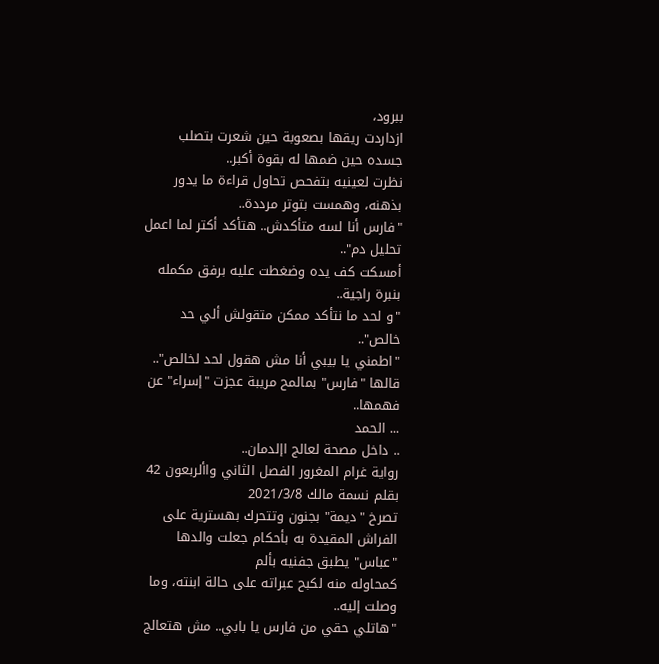ببرود،
ازداردت ريقها بصعوبة حين شعرت بتصلب جسده حين ضمها له بقوة أكبر..
نظرت لعينيه بتفحص تحاول قراءة ما يدور بذهنه، وهمست بتوتر مرددة..
"فارس أنا لسه متأكدش.. هتأكد أكتر لما اعمل تحليل دم"..
أمسكت كف يده وضغطت عليه برفق مكمله بنبرة راجية..
"و لحد ما نتأكد ممكن متقولش ألي حد خالص"..
"اطمني يا بيبي أنا مش هقول لحد لخالص"..
قالها "فارس" بمالمح مريبة عجزت "إسراء" عن فهمها..
... الحمد
.. داخل مصحة لعالج اإلدمان..
رواية غرام المغرور الفصل الثاني واألربعون 42 بقلم نسمة مالك 2021/3/8
تصرخ "ديمة" بجنون وتتحرك بهسترية على الفراش المقيدة به بأحكام جعلت والدها "عباس" يطبق جفنيه بألم
كمحاوله منه لكبح عبراته على حالة ابنته، وما وصلت إليه..
"هاتلي حقي من فارس يا بابي.. مش هتعالج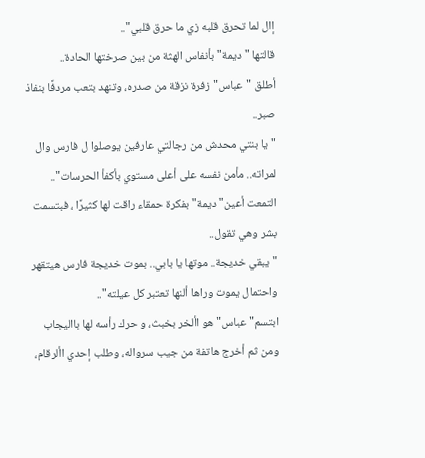إال لما تحرق قلبه زي ما حرق قلبي"..
قالتها "ديمة" بأنفاس الهثة من بين صرختها الحادة..
أطلق "عباس" زفرة نزقة من صدره، وتنهد بتعب مردفًا بنفاذ صبر..
"يا بنتي محدش من رجالتي عارفين يوصلوا ل فارس وال لمراته.. مأمن نفسه على أعلى مستوي بأكفأ الحرسات"..
التمعت أعين" ديمة" بفكرة حمقاء راقت لها كثيرًا ، فبتسمت بشر وهي تقول..
"يبقي خديجة.. موتها يا بابي.. بموت خديجة فارس هيتقهر واحتمال يموت وراها ألنها تعتبر كل عيلته"..
ابتسم" عباس" هو األخر بخبث، و حرك رأسه لها بااليجاب ومن ثم أخرج هاتفة من جيب سرواله، وطلب إحدي األرقام،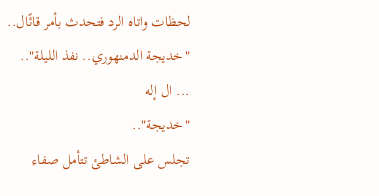لحظات واتاه الرد فتحدث بأمر قائًال..
"خديجة الدمنهوري.. نفذ الليلة"..
... ال إله
"خديجة"..
تجلس على الشاطئ تتأمل صفاء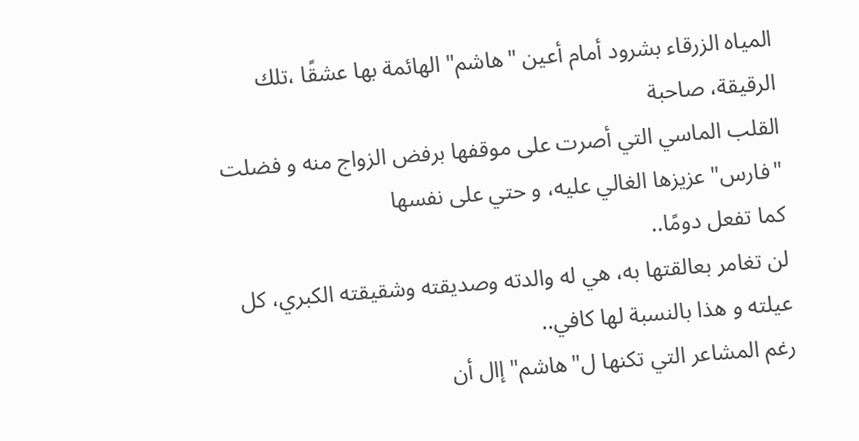المياه الزرقاء بشرود أمام أعين "هاشم" الهائمة بها عشقًا ،تلك الرقيقة، صاحبة
القلب الماسي التي أصرت على موقفها برفض الزواج منه و فضلت "فارس" عزيزها الغالي عليه، و حتي على نفسها
كما تفعل دومًا..
لن تغامر بعالقتها به، هي له والدته وصديقته وشقيقته الكبري، كل عيلته و هذا بالنسبة لها كافي..
رغم المشاعر التي تكنها ل"هاشم" إال أن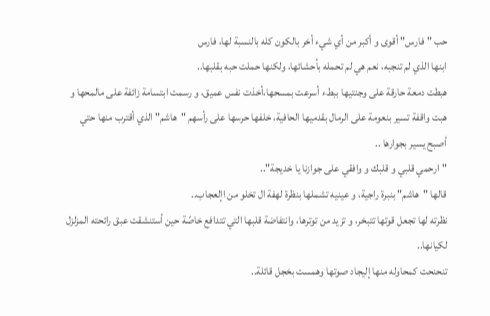حب "فارس" أقوى و أكبر من أي شيء أخر بالكون كله بالنسبة لها، فارس
ابنها الذي لم تنجبه، نعم هي لم تحمله بأحشائها، ولكنها حملت حبه بقلبها..
هبطت دمعة حارقة على وجنتيها ببطء أسرعت بمسحها،أخذت نفس عميق، و رسمت ابتسامة زائفة على مالمحها و
هبت واقفة تسير بنعومة على الرمال بقدميها الحافية، خلفها حرسها على رأسهم "هاشم" الذي أقترب منها حتي
أصبح يسير بجوارها ..
"ارحمي قلبي و قلبك و وافقي على جوازنا يا خديجة"..
قالها "هاشم" بنبرة راجية، و عينيه تشملها بنظرة لهفة ال تخلو من اإلعجاب..
نظرته لها تجعل قوتها تتبخر، و تزيد من توترها، وانتفاضة قلبها التي تتدافع خاصًة حين أستنشقت عبق رائحته المزلزل
لكيانها..
تنحنحت كمحاوله منها إليجاد صوتها وهمست بخجل قائلة..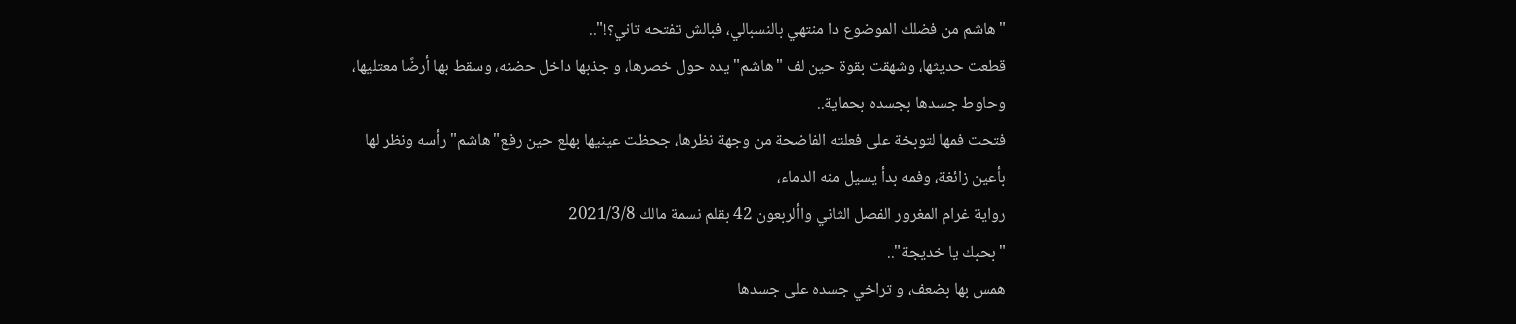"هاشم من فضلك الموضوع دا منتهي بالنسبالي، فبالش تفتحه تاني؟!"..
قطعت حديثها، وشهقت بقوة حين لف "هاشم" يده حول خصرها، و جذبها داخل حضنه، وسقط بها أرضًا معتليها،
وحاوط جسدها بجسده بحماية..
فتحت فمها لتوبخة على فعلته الفاضحة من وجهة نظرها، جحظت عينيها بهلع حين رفع"هاشم" رأسه ونظر لها
بأعين زائغة، وفمه بدأ يسيل منه الدماء،
رواية غرام المغرور الفصل الثاني واألربعون 42 بقلم نسمة مالك 2021/3/8
"بحبك يا خديجة"..
همس بها بضعف، و تراخي جسده على جسدها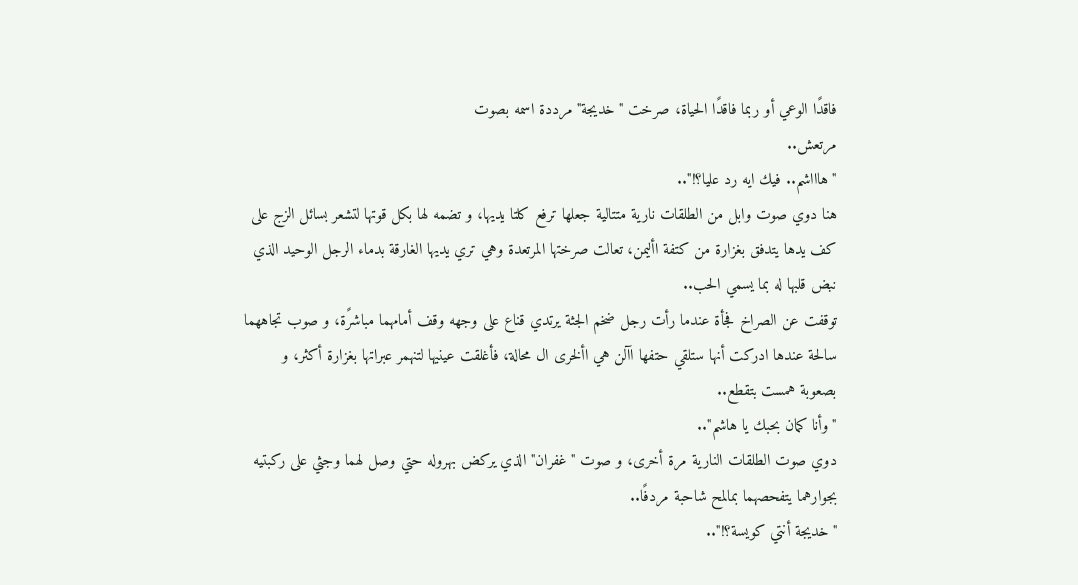فاقدًا الوعي أو ربما فاقدًا الحياة، صرخت "خديجة" مرددة اسمه بصوت
مرتعش..
"هاااشم.. فيك ايه رد عليا؟!"..
هنا دوي صوت وابل من الطلقات نارية متتالية جعلها ترفع كلتا يديها، و تضمه لها بكل قوتها لتشعر بسائل الزج على
كف يدها يتدفق بغزارة من كتفة األيمن، تعالت صرختها المرتعدة وهي تري يديها الغارقة بدماء الرجل الوحيد الذي
نبض قلبها له بما يسمي الحب..
توقفت عن الصراخ فجأة عندما رأت رجل ضخم الجثة يرتدي قناع على وجهه وقف أمامهما مباشرًة، و صوب تجاههما
سالحة عندها ادركت أنها ستلقي حتفها اآلن هي األخرى ال محالة، فأغلقت عينيها لتنهمر عبراتها بغزارة أكثر، و
بصعوبة همست بتقطع..
"وأنا كمان بحبك يا هاشم"..
دوي صوت الطلقات النارية مرة أخرى، و صوت "غفران" الذي يركض بهروله حتي وصل لهما وجثي على ركبتيه
بجوارهما يتفحصهما بمالمح شاحبة مردفًا..
"خديجة أنتي كويسة؟!"..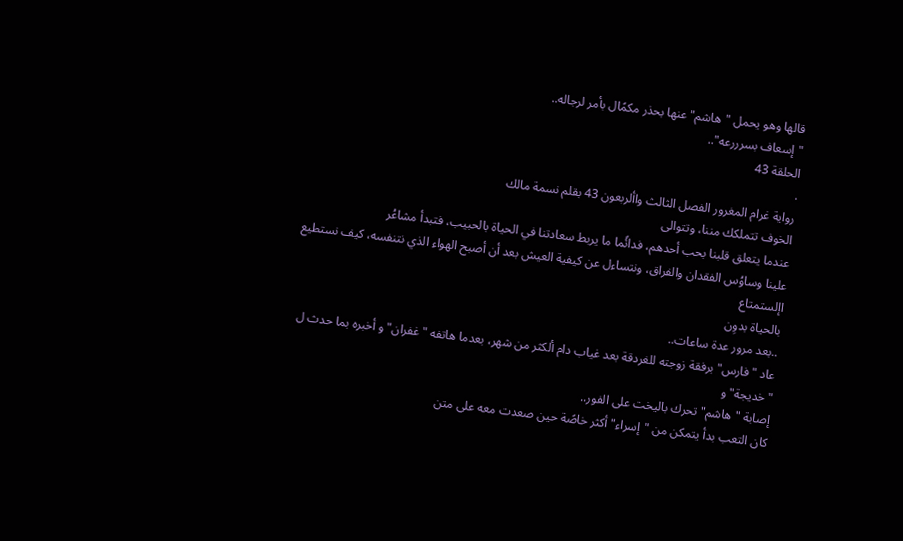قالها وهو يحمل "هاشم" عنها بحذر مكمًال بأمر لرجاله..
"إسعاف بسرررعه"..
الحلقة 43
.
رواية غرام المغرور الفصل الثالث واألربعون 43 بقلم نسمة مالك
الخوف تتملكك مننا، وتتوالى
عندما يتعلق قلبنا بحب أحدهم، فدائًما ما يربط سعادتنا في الحياة بالحبيب، فتبدأ مشاعُر
علينا وساوُس الفقدان والفراق، ونتساءل عن كيفية العيش بعد أن أصبح الهواء الذي نتنفسه، كيف نستطيع اإلستمتاع
بالحياة بدوِن
..بعد مرور عدة ساعات..
عاد "فارس" برفقة زوجته للغردقة بعد غياب دام ألكثر من شهر، بعدما هاتفه "غفران" و أخبره بما حدث ل "خديجة" و
إصابة "هاشم" تحرك باليخت على الفور..
كان التعب بدأ يتمكن من "إسراء" أكثر خاصًة حين صعدت معه على متن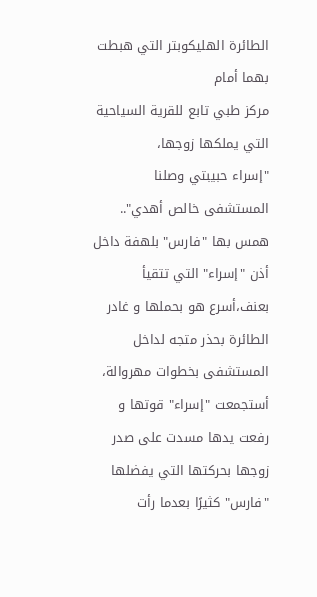الطائرة الهليكوبتر التي هبطت بهما أمام
مركز طبي تابع للقرية السياحية التي يملكها زوجها،
"إسراء حبيبتي وصلنا المستشفى خالص أهدي"..
همس بها "فارس" بلهفة داخل أذن "إسراء" التي تتقيأ بعنف،أسرع هو بحملها و غادر الطائرة بحذر متجه لداخل
المستشفى بخطوات مهروالة،
أستجمعت "إسراء" قوتها و رفعت يدها مسدت على صدر زوجها بحركتها التي يفضلها "فارس" كثيرًا بعدما رأت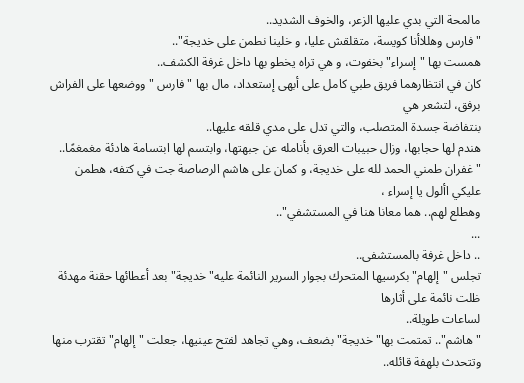مالمحة التي بدي عليها الزعر، والخوف الشديد..
" فارس وهللاأنا كويسة، متقلقش عليا، و خلينا نطمن على خديجة"..
همست بها "إسراء" بخفوت، و هي تراه يخطو بها داخل غرفة الكشف..
كان في انتظارهما فريق طبي كامل على أبهى إستعداد، مال بها "فارس " ووضعها على الفراش برفق، لتشعر هي
بنتفاضة جسدة المتصلب، والتي تدل على مدي قلقه عليها..
هندم لها حجابها، وزال حبيبات العرق بأنامله عن جبهتها، وابتسم لها ابتسامة هادئة مغمغمًا..
"غفران طمني الحمد لله على خديجة، و كمان على هاشم الرصاصة جت في كتفه، هطمن عليكي األول يا إسراء ،
وهطلع لهم.. هما معانا هنا في المستشفي"..
...
.. داخل غرفة بالمستشفى..
تجلس "إلهام" بكرسيها المتحرك بجوار السرير النائمة عليه"خديجة" بعد أعطائها حقنة مهدئة ظلت نائمة على أثارها
لساعات طويلة..
" هاشم".. تمتمت بها" خديجة" بضعف، وهي تجاهد لفتح عينيها، جعلت "إلهام" تقترب منها وتتحدث بلهفة قائله..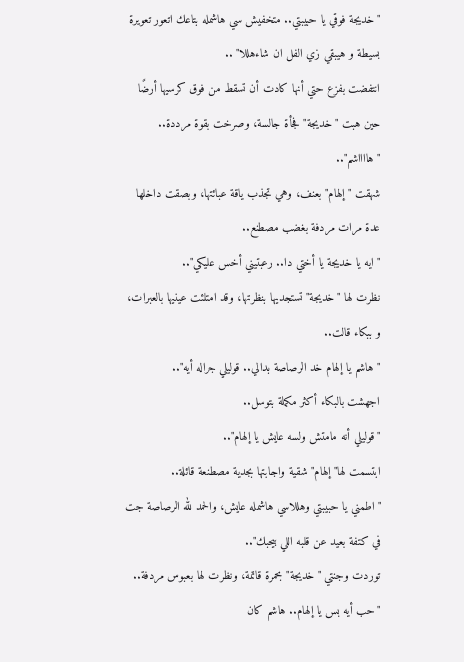"خديجة فوقي يا حبيبتي.. متخفيش سي هاشمله بتاعك اتعور تعويرة بسيطة و هيبقي زي الفل ان شاءهللا" ..
انتفضت بفزع حتي أنها كادت أن تسقط من فوق كرسيها أرضًا حين هبت "خديجة" فجأة جالسة، وصرخت بقوة مرددة..
"هااااشم"..
شهقت " إلهام" بعنف، وهي تجذب ياقة عبائتها، وبصقت داخلها عدة مرات مردفة بغضب مصطنع..
" ايه يا خديجة يا أختي دا.. رعبتيني أخس عليكي"..
نظرت لها "خديجة" تستجديها بنظرتها، وقد امتلئت عينيها بالعبرات، و ببكاء قالت..
"هاشم يا إلهام خد الرصاصة بدالي.. قوليلي جراله أيه"..
اجهشت بالبكاء أكثر مكملة بتوسل..
"قوليلي أنه مامتش ولسه عايش يا إلهام"..
ابتسمت لها" إلهام" شقية واجابتها بجدية مصطنعة قائلة..
"اطمني يا حبيبتي وهللاسي هاشمله عايش، والحمد لله الرصاصة جت في كتفة بعيد عن قلبه اللي بيحبك"..
توردت وجنتي "خديجة" بحمرة قاتمة، ونظرت لها بعبوس مردفة..
"حب أيه بس يا إلهام.. هاشم كان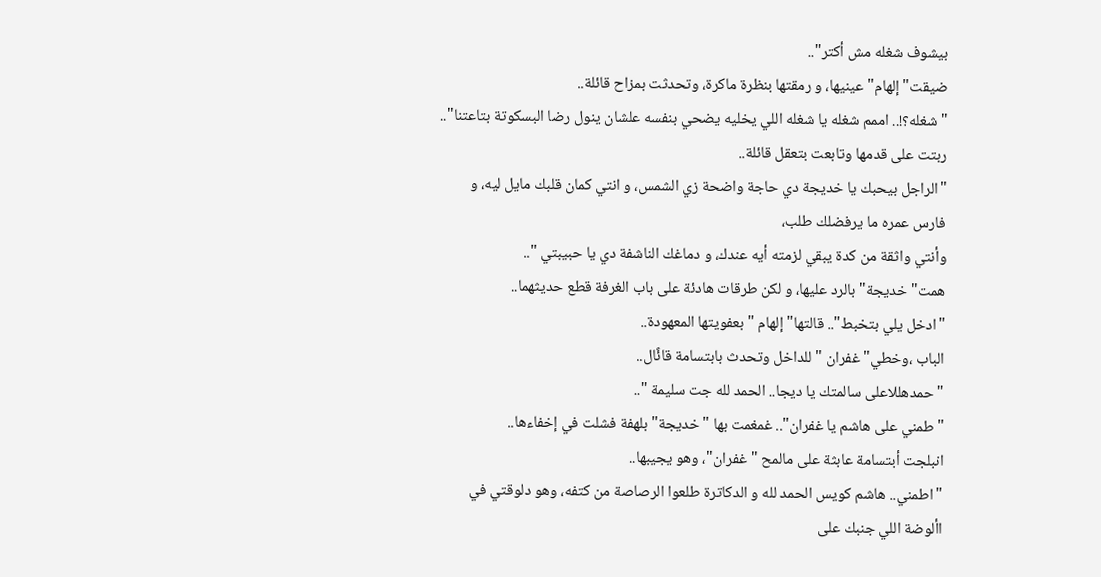بيشوف شغله مش أكتر"..
ضيقت" إلهام" عينيها، و رمقتها بنظرة ماكرة، وتحدثت بمزاح قائلة..
" شغله؟!.. اممم شغله يا شغله اللي يخليه يضحي بنفسه علشان ينول رضا البسكوتة بتاعتنا"..
ربتت على قدمها وتابعت بتعقل قائلة..
"الراجل بيحبك يا خديجة دي حاجة واضحة زي الشمس، و انتي كمان قلبك مايل ليه، و فارس عمره ما يرفضلك طلب،
وأنتي واثقة من كدة يبقي لزمته أيه عندك، و دماغك الناشفة دي يا حبيبتي "..
همت" خديجة" بالرد عليها، و لكن طرقات هادئة على باب الغرفة قطع حديثهما..
"ادخل يلي بتخبط".. قالتها" إلهام " بعفويتها المعهودة..
الباب ،وخطي" غفران " للداخل وتحدث بابتسامة قائًال..
" حمدهللاعلى سالمتك يا ديجا.. الحمد لله جت سليمة "..
" طمني على هاشم يا غفران".. غمغمت بها "خديجة" بلهفة فشلت في إخفاءها..
انبلجت أبتسامة عابثة على مالمح "غفران"، وهو يجيبها..
"اطمني.. هاشم كويس الحمد لله و الدكاترة طلعوا الرصاصة من كتفه، وهو دلوقتي في األوضة اللي جنبك على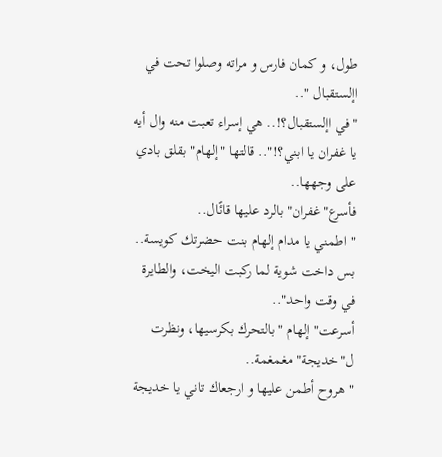طول، و كمان فارس و مراته وصلوا تحت في اإلستقبال "..
"في اإلستقبال؟!.. هي إسراء تعبت منه وال أيه يا غفران يا ابني؟!".. قالتها "إلهام" بقلق بادي على وجهها..
فأسرع"غفران" بالرد عليها قائًال..
" اطمني يا مدام إلهام بنت حضرتك كويسة.. بس داخت شوية لما ركبت اليخت، والطايرة في وقت واحد"..
أسرعت" إلهام "بالتحرك بكرسيها، ونظرت ل"خديجة" مغمغمة..
" هروح أطمن عليها و ارجعاك تاني يا خديجة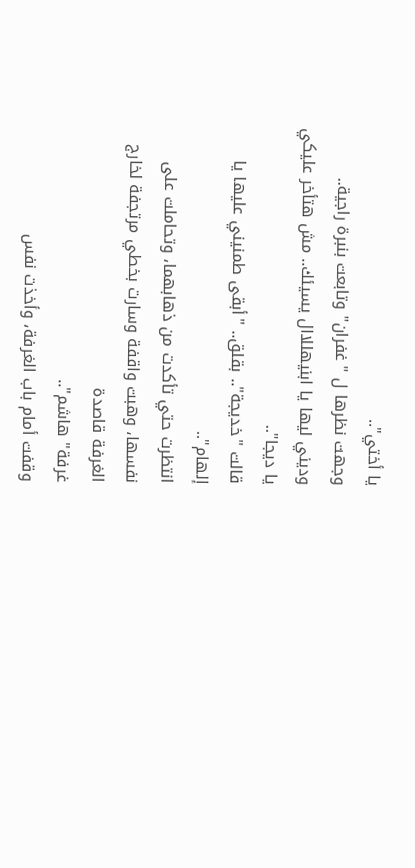يا أختي"..
وجهت نظرها ل "غفران" وتابعت بنبرة راجية..
وديني ليها يا ابنيهللاال يسيئك.. مش هتأخر عليكي يا ديجا"..
قالت "خديجة".. بقلق.. "أبقى طمنيني عليها يا إلهام"..
انتظرت حتي تأكدت من ذهابهما، وتحاملت على نفسها، وهبت واقفة وسارت بخطي مرتجفة لخارج الغرفة قاصدة
غرفة" هاشم"..
وقفت أمام باب الغرفة، وأخذت نفس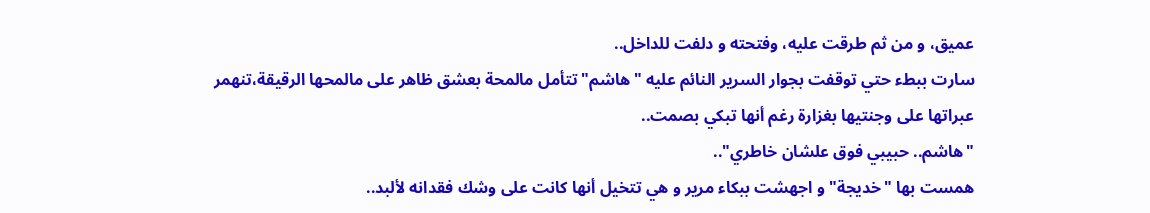عميق، و من ثم طرقت عليه، وفتحته و دلفت للداخل..
سارت ببطء حتي توقفت بجوار السرير النائم عليه "هاشم" تتأمل مالمحة بعشق ظاهر على مالمحها الرقيقة،تنهمر
عبراتها على وجنتيها بغزارة رغم أنها تبكي بصمت..
"هاشم.. حبيبي فوق علشان خاطري"..
همست بها "خديجة" و اجهشت ببكاء مرير و هي تتخيل أنها كانت على وشك فقدانه لألبد..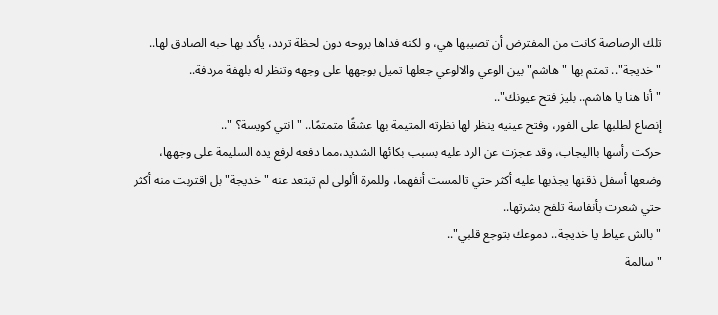تلك الرصاصة كانت من المفترض أن تصيبها هي، و لكنه فداها بروحه دون لحظة تردد، يأكد بها حبه الصادق لها..
"خديجة".. تمتم بها "هاشم" بين الوعي والالوعي جعلها تميل بوجهها على وجهه وتنظر له بلهفة مردفة..
"أنا هنا يا هاشم.. بليز فتح عيونك"..
إنصاع لطلبها على الفور، وفتح عينيه ينظر لها نظرته المتيمة بها عشقًا متمتمًا.. "انتي كويسة؟ "..
حركت رأسها بااليجاب، وقد عجزت عن الرد عليه بسبب بكائها الشديد،مما دفعه لرفع يده السليمة على وجهها،
وضعها أسفل ذقنها يجذبها عليه أكثر حتي تالمست أنفهما، وللمرة األولى لم تبتعد عنه "خديجة" بل اقتربت منه أكثر
حتي شعرت بأنفاسة تلفح بشرتها..
" بالش عياط يا خديجة.. دموعك بتوجع قلبي"..
"سالمة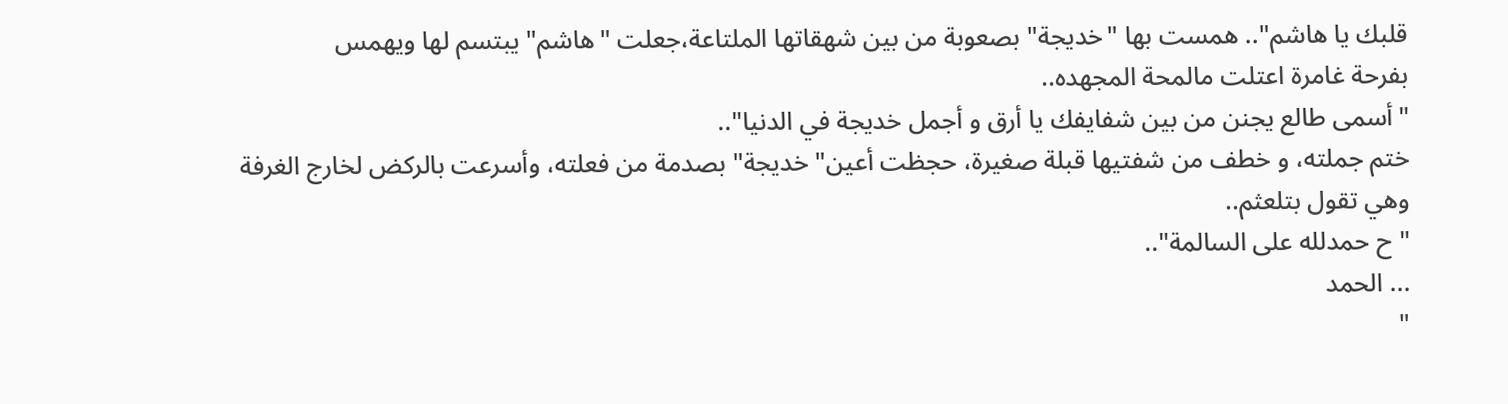قلبك يا هاشم".. همست بها "خديجة" بصعوبة من بين شهقاتها الملتاعة،جعلت "هاشم" يبتسم لها ويهمس
بفرحة غامرة اعتلت مالمحة المجهده..
"أسمى طالع يجنن من بين شفايفك يا أرق و أجمل خديجة في الدنيا"..
ختم جملته، و خطف من شفتيها قبلة صغيرة، حجظت أعين" خديجة" بصدمة من فعلته، وأسرعت بالركض لخارج الغرفة
وهي تقول بتلعثم..
" ح حمدلله على السالمة"..
... الحمد
"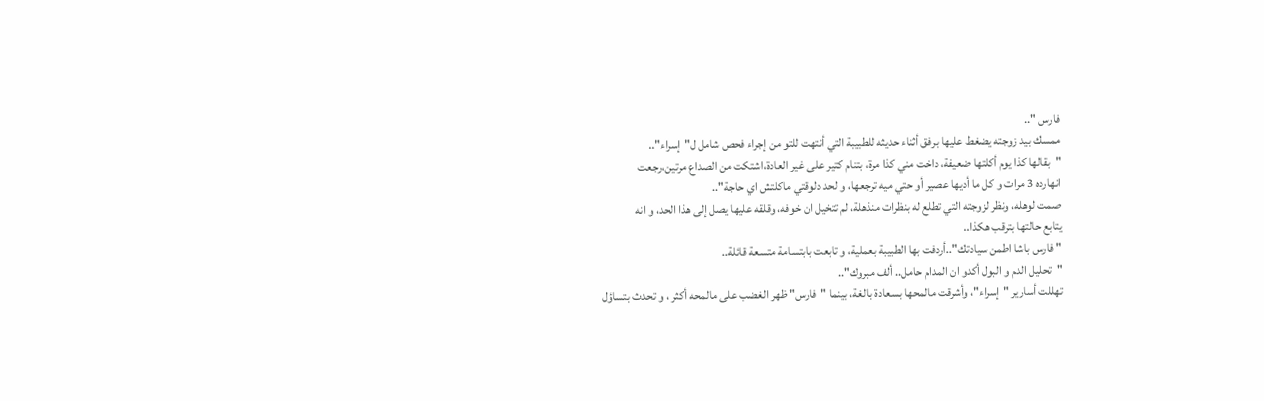فارس "..
ممسك بيد زوجته يضغط عليها برفق أثناء حديثه للطبيبة التي أنتهت للتو من إجراء فحص شامل ل"إسراء"..
"بقالها كذا يوم أكلتها ضعيفة، داخت مني كذا مرة، بتنام كتير على غير العادة،اشتكت من الصداع مرتين،رجعت
انهارده 3 مرات و كل ما أديها عصير أو حتي ميه ترجعها، و لحد دلوقتي ماكلتش اي حاجة"..
صمت لوهله، ونظر لزوجته التي تطلع له بنظرات منذهلة، لم تتخيل ان خوفه، وقلقه عليها يصل إلى هذا الحد، و انه
يتابع حالتها بترقب هكذا..
" فارس باشا اطمن سيادتك"..أردفت بها الطبيبة بعملية، و تابعت بابتسامة متسعة قائلة..
"تحليل الدم و البول أكدو ان المدام حامل.. ألف مبروك"..
تهللت أسارير "إسراء"، وأشرقت مالمحها بسعادة بالغة، بينما "فارس" ظهر الغضب على مالمحه أكثر ، و تحدث بتساؤل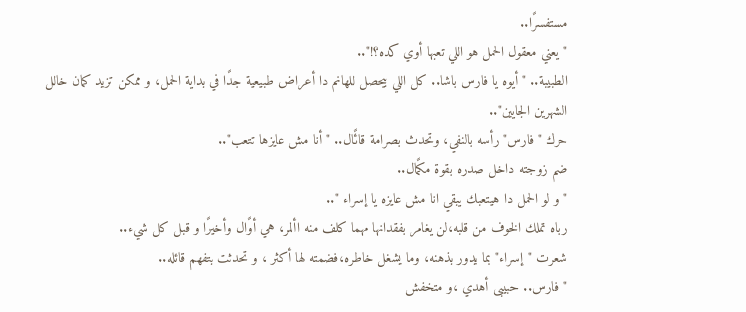مستفسرًا..
"يعني معقول الحمل هو اللي تعبها أوي كده؟!"..
الطبيبة.. "أيوه يا فارس باشا.. كل اللي بيحصل للهانم دا أعراض طبيعية جدًا في بداية الحمل، و ممكن تزيد كمان خالل
الشهرين الجايين"..
حرك "فارس" رأسه بالنفي، وتحدث بصرامة قائًال.. "أنا مش عايزها تتعب"..
ضم زوجته داخل صدره بقوة مكمًال..
" و لو الحمل دا هيتعبك يبقي انا مش عايزه يا إسراء "..
رباه تملك الخوف من قلبه،لن يغامر بفقدانها مهما كلف منه األمر، هي أوًال وأخيرًا و قبل كل شيء..
شعرت "إسراء" بما يدور بذهنه، وما يشغل خاطره،فضمته لها أكثر ، و تحدثت بتفهم قائله..
"فارس.. حبيبى أهدي ،و متخفش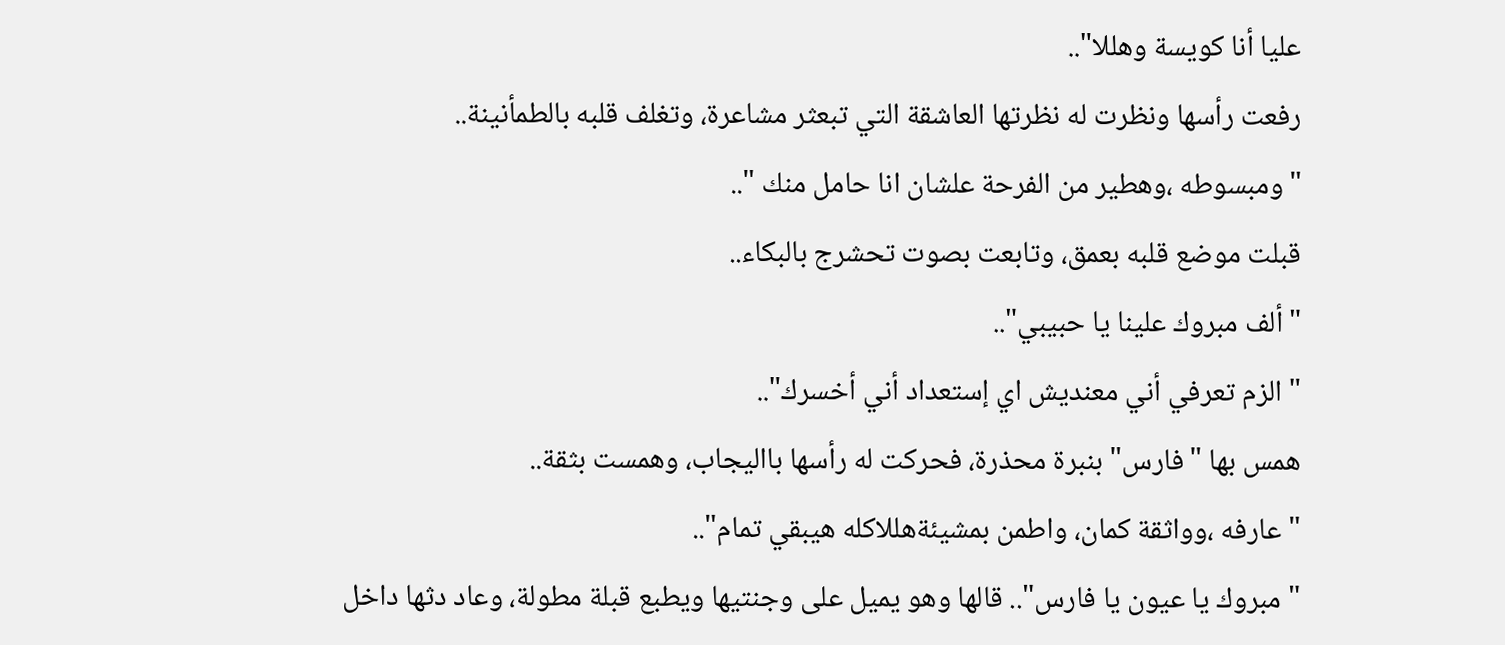عليا أنا كويسة وهللا"..
رفعت رأسها ونظرت له نظرتها العاشقة التي تبعثر مشاعرة، وتغلف قلبه بالطمأنينة..
"ومبسوطه ،وهطير من الفرحة علشان انا حامل منك "..
قبلت موضع قلبه بعمق، وتابعت بصوت تحشرج بالبكاء..
"ألف مبروك علينا يا حبيبي"..
" الزم تعرفي أني معنديش اي إستعداد أني أخسرك"..
همس بها "فارس" بنبرة محذرة، فحركت له رأسها بااليجاب، وهمست بثقة..
"عارفه ،وواثقة كمان، واطمن بمشيئةهللاكله هيبقي تمام"..
"مبروك يا عيون يا فارس".. قالها وهو يميل على وجنتيها ويطبع قبلة مطولة، وعاد دثها داخل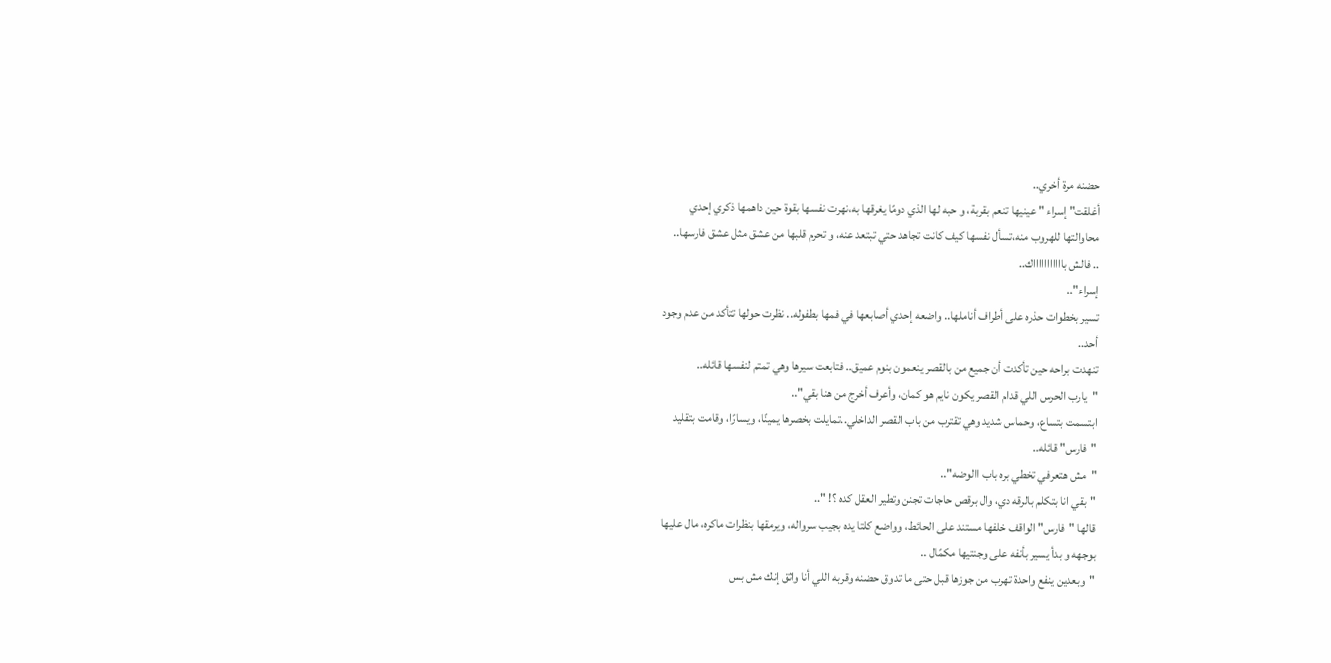حضنه مرة أخري..
أغلقت" إسراء " عينيها تنعم بقربة، و حبه لها الذي دومًا يغرقها به،نهرت نفسها بقوة حين داهمها ذكري إحدي
محاوالتها للهروب منه،تسأل نفسها كيف كانت تجاهد حتي تبتعد عنه، و تحرم قلبها من عشق مثل عشق فارسها..
.. فالش باااااااااااك..
إسراء"..
تسير بخطوات حذره على أطراف أناملها.. واضعه إحدي أصابعها في فمها بطفوله.. نظرت حولها تتأكد من عدم وجود
أحد..
تنهدت براحه حين تأكدت أن جميع من بالقصر ينعمون بنوم عميق.. فتابعت سيرها وهي تمتم لنفسها قائله..
"يارب الحرس اللي قدام القصر يكون نايم هو كمان، وأعرف أخرج من هنا بقي"..
ابتسمت بتساع، وحماس شديد وهي تقترب من باب القصر الداخلي..تمايلت بخصرها يمينًا، ويسارًا، وقامت بتقليد
"فارس" قائله..
"مش هتعرفي تخطي بره باب االوضه"..
"بقي انا بتكلم بالرقه دي، وال برقص حاجات تجنن وتطير العقل كده ؟! "..
قالها "فارس" الواقف خلفها مستند على الحائط، وواضع كلتا يده بجيب سرواله، ويرمقها بنظرات ماكره، مال عليها
بوجهه و بدأ يسير بأنفه على وجنتيها مكمًال ..
"وبعدين ينفع واحدة تهرب من جوزها قبل حتى ما تدوق حضنه وقربه اللي أنا واثق إنك مش بس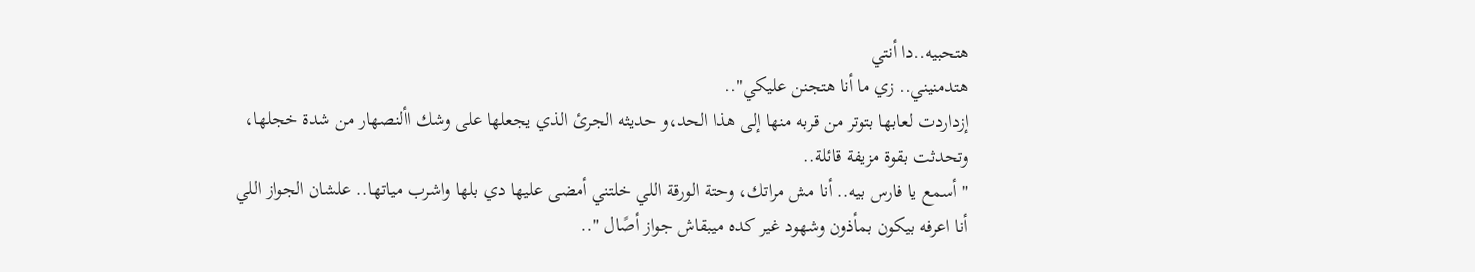هتحبيه..دا أنتي
هتدمنيني.. زي ما أنا هتجنن عليكي"..
إزداردت لعابها بتوتر من قربه منها إلى هذا الحد،و حديثه الجرئ الذي يجعلها على وشك األنصهار من شدة خجلها،
وتحدثت بقوة مزيفة قائلة..
" أسمع يا فارس بيه.. أنا مش مراتك، وحتة الورقة اللي خلتني أمضى عليها دي بلها واشرب مياتها.. علشان الجواز اللي
أنا اعرفه بيكون بمأذون وشهود غير كده ميبقاش جواز أصًال "..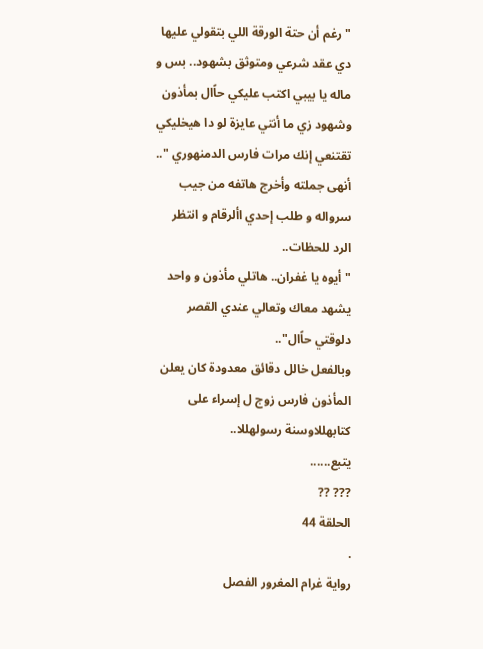"رغم أن حتة الورقة اللي بتقولي عليها دي عقد شرعي ومتوثق بشهود.. بس و ماله يا بيبي اكتب عليكي حاًال بمأذون
وشهود زي ما أنتي عايزة لو دا هيخليكي تقتنعي إنك مرات فارس الدمنهوري "..
أنهى جملته وأخرج هاتفه من جيب سرواله و طلب إحدي األرقام و انتظر الرد للحظات..
" أيوه يا غفران.. هاتلي مأذون و واحد يشهد معاك وتعالي عندي القصر دلوقتي حاًال"..
وبالفعل خالل دقائق معدودة كان يعلن المأذون فارس زوج ل إسراء على كتابهللاوسنة رسولهللا..
يتبع......
??? ??
الحلقة 44
.
رواية غرام المغرور الفصل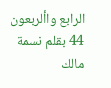الرابع واألربعون 44 بقلم نسمة مالك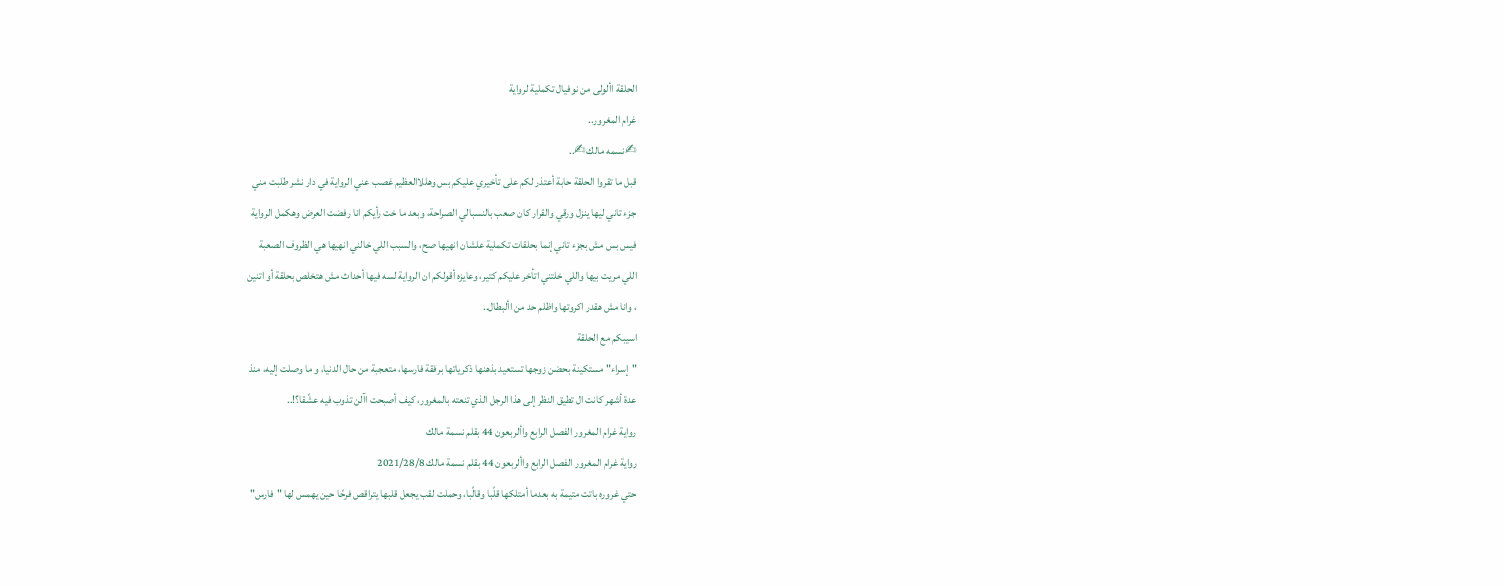الحلقة األولى من نوفيال تكملية لرواية
غرام المغرور..
✍نسمه مالك️✍..
قبل ما تقروا الحلقة حابة أعتذر لكم على تأخيري عليكم بس وهللاالعظيم غصب عني الرواية في دار نشر طلبت مني
جزء تاني ليها ينزل ورقي والقرار كان صعب بالنسبالي الصراحة، وبعد ما خت رأيكم انا رفضت العرض وهكمل الرواية
فيس بس مش بجزء تاني إنما بحلقات تكملية علشان انهيها صح، والسبب اللي خالني انهيها هي الظروف الصعبة
اللي مريت بيها واللي خلتني اتأخر عليكم كتير، وعايزه أقولكم ان الرواية لسه فيها أحداث مش هتخلص بحلقة أو اتنين
، وانا مش هقدر اكروتها واظلم حد من األبطال..
اسيبكم مع الحلقة
"إسراء" مستكينة بحضن زوجها تستعيد بذهنها ذكرياتها برفقة فارسها، متعجبة من حال الدنيا، و ما وصلت إليه، منذ
عدة أشهر كانت ال تطيق النظر إلى هذا الرجل الذي تنعته بالمغرور، كيف أصبحت اآلن تذوب فيه عشًقا؟!..
رواية غرام المغرور الفصل الرابع واألربعون 44 بقلم نسمة مالك
رواية غرام المغرور الفصل الرابع واألربعون 44 بقلم نسمة مالك 2021/28/8
حتي غروره باتت متيمة به بعدما أمتلكها قلًبا وقالًبا، وحملت لقب يجعل قلبها يتراقص فرحًا حين يهمس لها "فارس"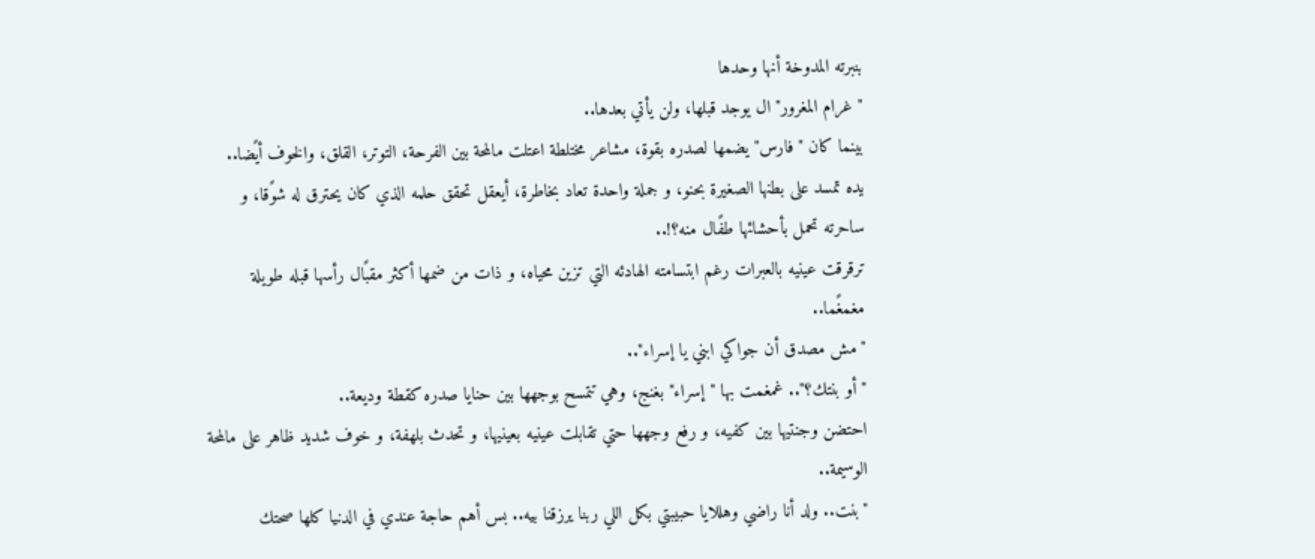بنبرته المدوخة أنها وحدها
"غرام المغرور" ال يوجد قبلها، ولن يأتي بعدها..
بينما كان "فارس" يضمها لصدره بقوة، مشاعر مختلطة اعتلت مالمحة بين الفرحة، التوتر، القلق، والخوف أيًضا..
يده تمسد على بطنها الصغيرة بحنو، و جملة واحدة تعاد بخاطرة، أيعقل تحقق حلمه الذي كان يحترق له شوًقا، و
ساحرته تحمل بأحشائها طفًال منه؟!..
ترقرقت عينيه بالعبرات رغم ابتسامته الهادئه التي تزين محياه، و ذات من ضمها أكثر مقبًال رأسها قبله طويلة
مغمغًما..
"مش مصدق أن جواكي ابني يا إسراء"..
"أو بنتك؟".. غمغمت بها "إسراء" بغنج، وهي تتمسح بوجهها بين حنايا صدره كقطة وديعة..
احتضن وجنتيها بين كفيه، و رفع وجهها حتي تقابلت عينيه بعينيها، و تحدث بلهفة، و خوف شديد ظاهر على مالمحة
الوسيمة..
"بنت.. ولد أنا راضي وهللايا حبيبتي بكل اللي ربنا يرزقنا بيه.. بس أهم حاجة عندي في الدنيا كلها صحتك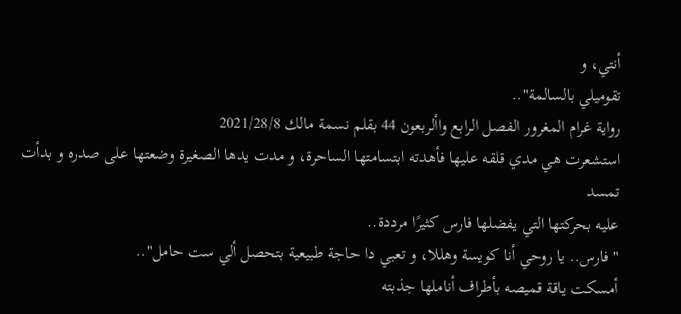أنتي، و
تقوميلي بالسالمة"..
رواية غرام المغرور الفصل الرابع واألربعون 44 بقلم نسمة مالك 2021/28/8
استشعرت هي مدي قلقه عليها فأهدته ابتسامتها الساحرة، و مدت يدها الصغيرة وضعتها على صدره و بدأت تمسد
عليه بحركتها التي يفضلها فارس كثيرًا مرددة..
"فارس.. يا روحي أنا كويسة وهللا، و تعبي دا حاجة طبيعية بتحصل ألي ست حامل"..
أمسكت ياقة قميصه بأطراف أناملها جذبته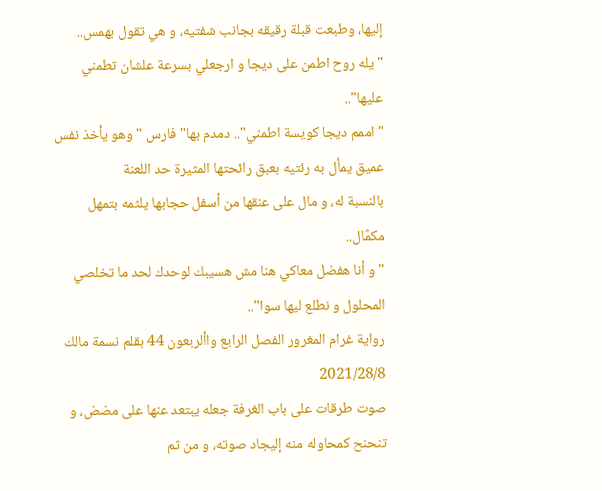إليها، وطبعت قبلة رقيقه بجانب شفتيه، و هي تقول بهمس..
"يله روح اطمن على ديجا و ارجعلي بسرعة علشان تطمني عليها"..
"اممم ديجا كويسة اطمني".. دمدم بها" فارس " وهو يأخذ نفس عميق يمأل به رئتيه بعبق رائحتها المثيرة حد اللعنة
بالنسبة له، و مال على عنقها من أسفل حجابها يلثمه بتمهل مكمًال..
"و أنا هفضل معاكي هنا مش هسيبك لوحدك لحد ما تخلصي المحلول و نطلع ليها سوا"..
رواية غرام المغرور الفصل الرابع واألربعون 44 بقلم نسمة مالك 2021/28/8
صوت طرقات على باب الغرفة جعله يبتعد عنها على مضض، و تنحنح كمحاوله منه إليجاد صوته، و من ثم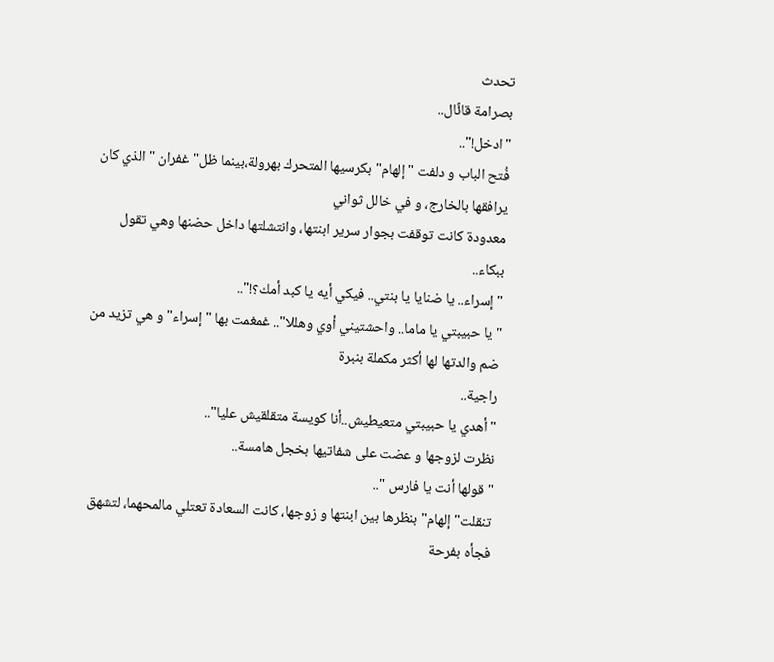تحدث
بصرامة قائًال..
"ادخل!"..
فُتح الباب و دلفت "إلهام" بكرسيها المتحرك بهرولة،بينما ظل" غفران " الذي كان يرافقها بالخارج، و في خالل ثواني
معدودة كانت توقفت بجوار سرير ابنتها، وانتشلتها داخل حضنها وهي تقول ببكاء..
" إسراء.. يا ضنايا يا بنتي.. فيكي أيه يا كبد أمك؟!"..
" يا حبيبتي يا ماما.. واحشتيني أوي وهللا".. غمغمت بها "إسراء" و هي تزيد من ضم والدتها لها أكثر مكملة بنبرة
راجية..
"أهدي يا حبيبتي متعيطيش..أنا كويسة متقلقيش عليا"..
نظرت لزوجها و عضت على شفاتيها بخجل هامسة..
" قولها أنت يا فارس "..
تنقلت" إلهام" بنظرها بين ابنتها و زوجها، كانت السعادة تعتلي مالمحهما، لتشهق فجأه بفرحة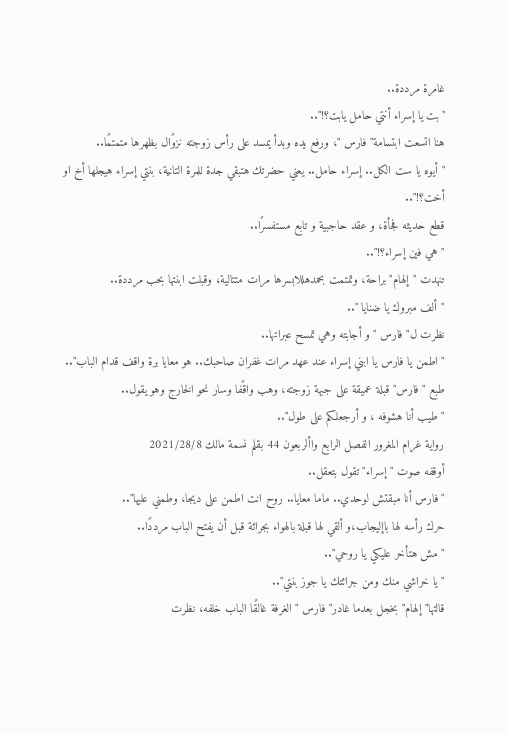غامرة مرددة..
"بت يا إسراء أنتي حامل يابت؟!"..
هنا اتسعت ابتسامة" فارس "، ورفع يده وبدأ يمسد على رأس زوجته نزوًال بظهرها متمتمًا..
"أيوه يا ست الكل.. إسراء حامل.. يعني حضرتك هتبقي جدة للمرة التانية، بنتي إسراء هيجلها أخ او أخت؟!"..
قطع حديثه فجأة، و عقد حاجبية و تابع مستفسرًا..
" هي فين إسراء؟!"..
تنهدت "إلهام" براحة، وتمتمت بحمدهللابسرها مرات متتالية، وقبلت ابنتها بحب مرددة..
"ألف مبروك يا ضنايا "..
نظرت ل" فارس " و أجابته وهي تمسح عبراتها..
"اطمن يا فارس يا ابني إسراء عند عهد مرات غفران صاحبك.. هو معايا برة واقف قدام الباب"..
طبع "فارس" قبلة عميقة على جبهة زوجته، وهب واقًفا وسار نحو الخارج وهو يقول..
"طيب أنا هشوفه ، و أرجعلكم على طول"..
رواية غرام المغرور الفصل الرابع واألربعون 44 بقلم نسمة مالك 2021/28/8
أوقفه صوت "إسراء" تقول بتعقل..
"فارس أنا مبقتش لوحدي.. ماما معايا.. روح انت اطمن على ديجا، وطمني عليها"..
حرك رأسه لها باإليجاب،و ألقي لها قبلة بالهواء بجرائة قبل أن يفتح الباب مرددًا..
"مش هتأخر عليكي يا روحي"..
" يا خراشي منك ومن جرائتك يا جوز بنتي"..
قالتها" إلهام" بخجل بعدما غادر" فارس " الغرفة غالقًا الباب خلفه، نظرت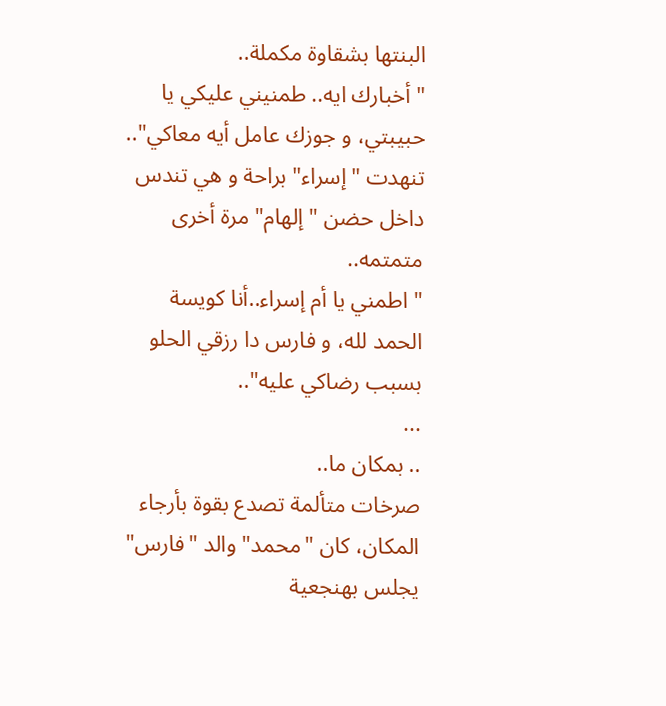البنتها بشقاوة مكملة..
" أخبارك ايه.. طمنيني عليكي يا حبيبتي، و جوزك عامل أيه معاكي"..
تنهدت "إسراء" براحة و هي تندس داخل حضن "إلهام" مرة أخرى متمتمه..
" اطمني يا أم إسراء..أنا كويسة الحمد لله، و فارس دا رزقي الحلو بسبب رضاكي عليه"..
...
.. بمكان ما..
صرخات متألمة تصدع بقوة بأرجاء المكان، كان "محمد" والد "فارس" يجلس بهنجعية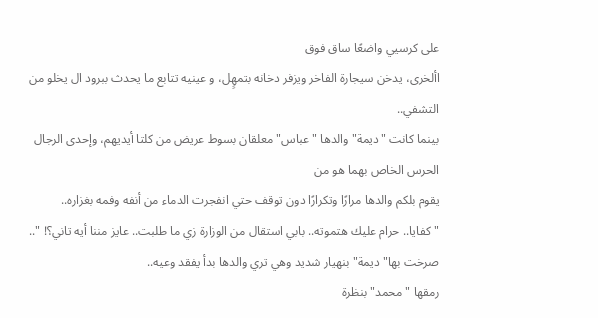على كرسيي واضعًا ساق فوق
األخرى، يدخن سيجارة الفاخر ويزفر دخانه بتمهٍل، و عينيه تتابع ما يحدث ببرود ال يخلو من التشفي..
بينما كانت "ديمة" والدها "عباس" معلقان بسوط عريض من كلتا أيديهم، وإحدى الرجال الحرس الخاص بهما هو من
يقوم بلكم والدها مرارًا وتكرارًا دون توقف حتي انفجرت الدماء من أنفه وفمه بغزاره..
"كفايا.. حرام عليك هتموته.. بابي استقال من الوزارة زي ما طلبت.. عايز مننا أيه تاني؟! "..
صرخت بها" ديمة" بنهيار شديد وهي تري والدها بدأ يفقد وعيه..
رمقها "محمد" بنظرة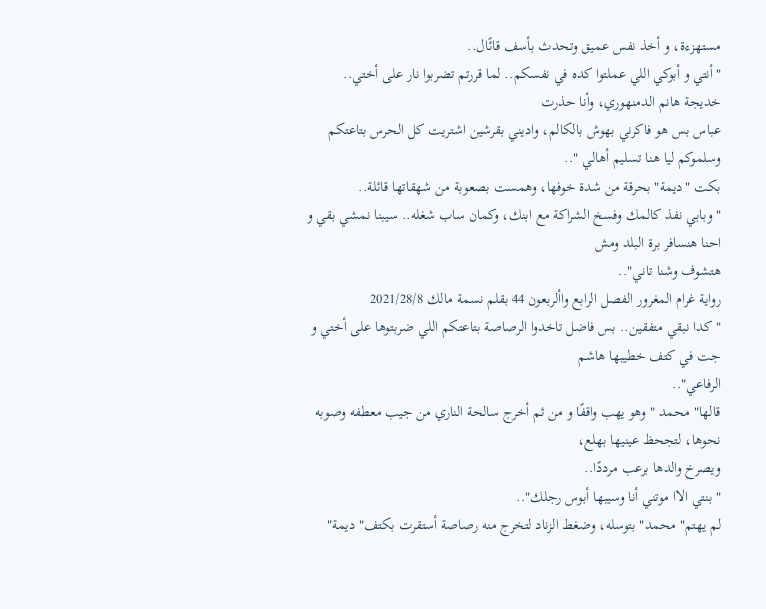مستهزءة، و أخذ نفس عميق وتحدث بأسف قائًال..
"أنتي و أبوكي اللي عملتوا كده في نفسكم.. لما قررتم تضربوا نار على أختي.. خديجة هانم الدمنهوري، وأنا حذرت
عباس بس هو فاكرني بهوش بالكالم، واديني بقرشين اشتريت كل الحرس بتاعتكم وسلموكم ليا هنا تسليم أهالي "..
بكت "ديمة" بحرقة من شدة خوفها، وهمست بصعوبة من شهقاتها قائلة..
" وبابي نفذ كالمك وفسخ الشراكة مع ابنك، وكمان ساب شغله.. سيبنا نمشي بقي و احنا هنسافر برة البلد ومش
هتشوف وشنا تاني"..
رواية غرام المغرور الفصل الرابع واألربعون 44 بقلم نسمة مالك 2021/28/8
" كدا نبقي متفقين.. بس فاضل تاخدوا الرصاصة بتاعتكم اللي ضربتوها على أختي و جت في كتف خطيبها هاشم
الرفاعي"..
قالها" محمد " وهو يهب واقفًا و من ثم أخرج سالحة الناري من جيب معطفه وصوبه نحوها، لتجحظ عينيها بهلع،
ويصرخ والدها برعب مرددًا..
" بنتي الاا موتني أنا وسيبها أبوس رجلك"..
لم يهتم" محمد" بتوسله، وضغط الزناد لتخرج منه رصاصة أستقرت بكتف" ديمة"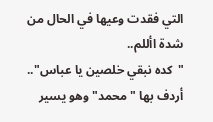التي فقدت وعيها في الحال من
شدة األلم..
"كده نبقي خلصين يا عباس".. أردف بها "محمد" وهو يسير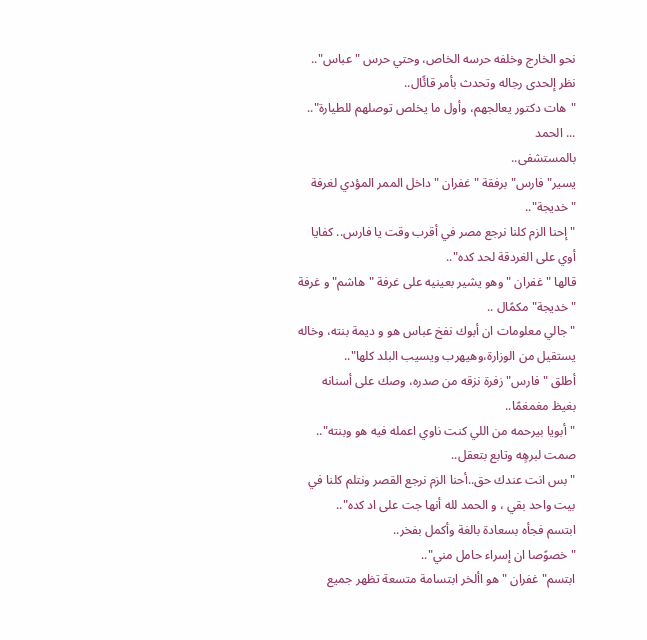نحو الخارج وخلفه حرسه الخاص، وحتي حرس "عباس"..
نظر إلحدى رجاله وتحدث بأمر قائًال..
"هات دكتور يعالجهم، وأول ما يخلص توصلهم للطيارة"..
... الحمد
بالمستشفى..
يسير" فارس" برفقة "غفران " داخل الممر المؤدي لغرفة "خديجة"..
"إحنا الزم كلنا نرجع مصر في أقرب وقت يا فارس.. كفايا أوي على الغردقة لحد كده"..
قالها " غفران " وهو يشير بعينيه على غرفة "هاشم" و غرفة "خديجة" مكمًال ..
"جالي معلومات ان أبوك نفخ عباس هو و ديمة بنته، وخاله يستقيل من الوزارة،وهيهرب ويسيب البلد كلها"..
أطلق "فارس" زفرة نزقه من صدره، وصك على أسنانه بغيظ مغمغمًا..
"أبويا بيرحمه من اللي كنت ناوي اعمله فيه هو وبنته"..
صمت لبرهٍه وتابع بتعقل..
" بس انت عندك حق..أحنا الزم نرجع القصر ونتلم كلنا في بيت واحد بقي ، و الحمد لله أنها جت على اد كده"..
ابتسم فجأه بسعادة بالغة وأكمل بفخر..
"خصوًصا ان إسراء حامل مني"..
ابتسم" غفران " هو األخر ابتسامة متسعة تظهر جميع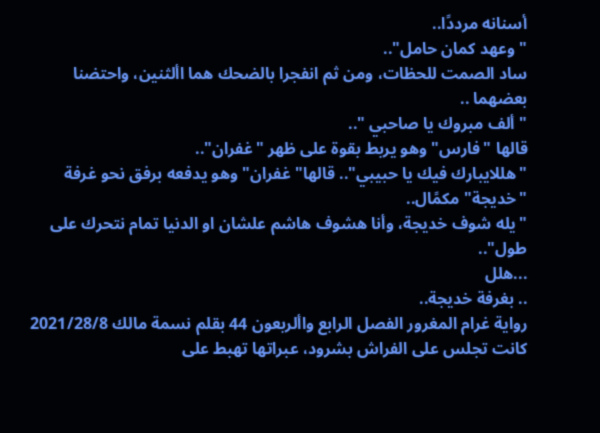أسنانه مرددًا..
" وعهد كمان حامل"..
ساد الصمت للحظات، ومن ثم انفجرا بالضحك هما األثنين، واحتضنا بعضهما ..
" ألف مبروك يا صاحبي "..
قالها "فارس" وهو يربط بقوة على ظهر "غفران"..
"هللايبارك فيك يا حبيبي".. قالها" غفران" وهو يدفعه برفق نحو غرفة "خديجة" مكمًال..
"يله شوف خديجة، وأنا هشوف هاشم علشان او الدنيا تمام نتحرك على طول"..
...هلل
.. بغرفة خديجة..
رواية غرام المغرور الفصل الرابع واألربعون 44 بقلم نسمة مالك 2021/28/8
كانت تجلس على الفراش بشرود، عبراتها تهبط على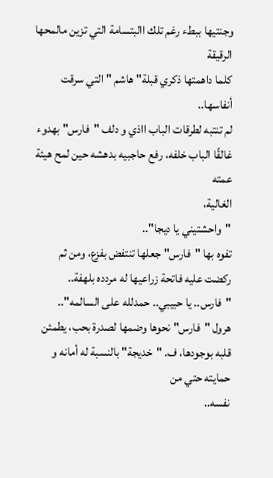وجنتيها ببطء رغم تلك االبتسامة التي تزين مالمحها الرقيقة
كلما داهمتها ذكري قبلة" هاشم " التي سرقت أنفاسها..
لم تنتبه لطرقات الباب ااذي و دلف "فارس" بهدوء غالقًا الباب خلفه، رفع حاجبيه بدهشه حين لمح هيئة عمته
الغالية،
"واحشتيني يا ديجا"..
تفوه بها "فارس" جعلها تنتفض بفزع، ومن ثم ركضت عليه فاتحة زراعيها له مردده بلهفة..
"فارس.. يا حبيبي.. حمدلله على السالمه"..
هرول "فارس" نحوها وضمها لصدرة بحب، يطمئن قلبه بوجودها، ف. "خديجة" بالنسبة له أمانه و حمايته حتي من
نفسه..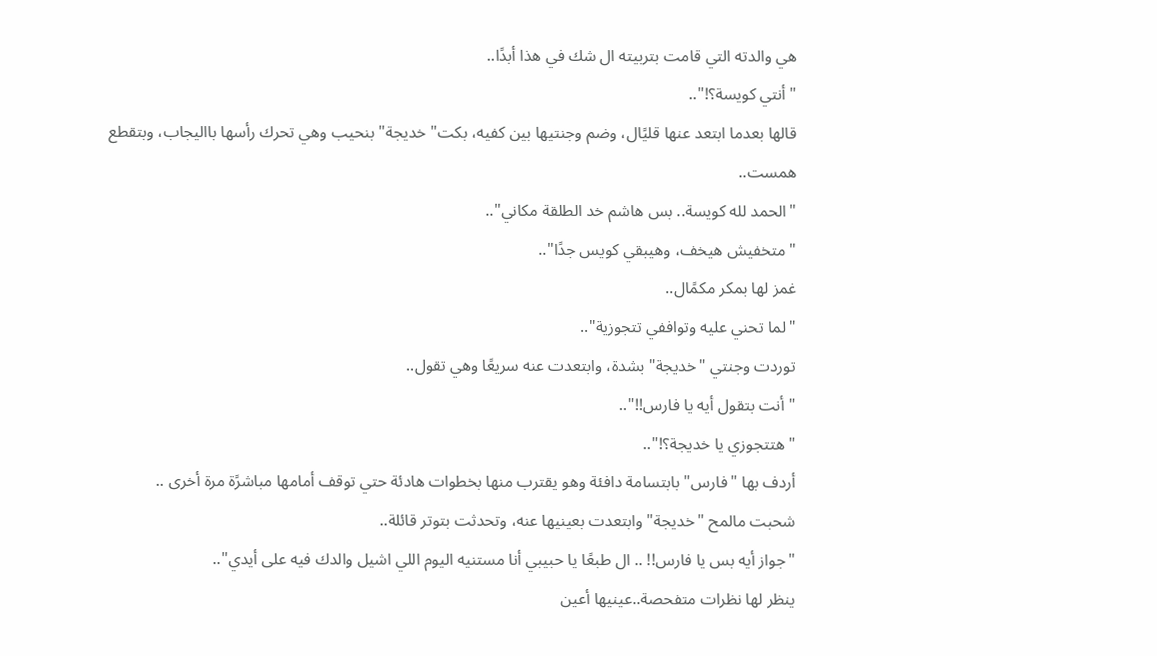هي والدته التي قامت بتربيته ال شك في هذا أبدًا..
"أنتي كويسة؟!"..
قالها بعدما ابتعد عنها قليًال، وضم وجنتيها بين كفيه، بكت" خديجة" بنحيب وهي تحرك رأسها بااليجاب، وبتقطع
همست..
"الحمد لله كويسة.. بس هاشم خد الطلقة مكاني"..
"متخفيش هيخف، وهيبقي كويس جدًا"..
غمز لها بمكر مكمًال..
"لما تحني عليه وتواففي تتجوزية"..
توردت وجنتي "خديجة" بشدة، وابتعدت عنه سريعًا وهي تقول..
"أنت بتقول أيه يا فارس!!"..
"هتتجوزي يا خديجة؟!"..
أردف بها "فارس" بابتسامة دافئة وهو يقترب منها بخطوات هادئة حتي توقف أمامها مباشرًة مرة أخرى ..
شحبت مالمح "خديجة" وابتعدت بعينيها عنه، وتحدثت بتوتر قائلة..
"جواز أيه بس يا فارس!! .. ال طبعًا يا حبيبي أنا مستنيه اليوم اللي اشيل والدك فيه على أيدي"..
ينظر لها نظرات متفحصة..عينيها أعين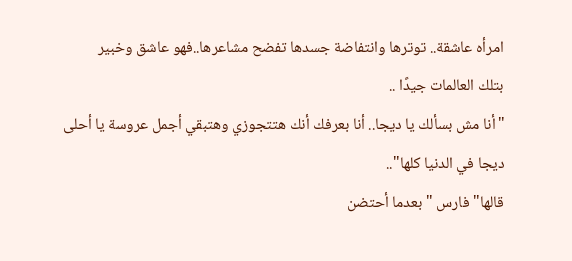امرأه عاشقة.. توترها وانتفاضة جسدها تفضح مشاعرها..فهو عاشق وخبير
بتلك العالمات جيدًا ..
"أنا مش بسألك يا ديجا.. أنا بعرفك أنك هتتجوزي وهتبقي أجمل عروسة يا أحلى ديجا في الدنيا كلها"..
قالها" فارس " بعدما أحتضن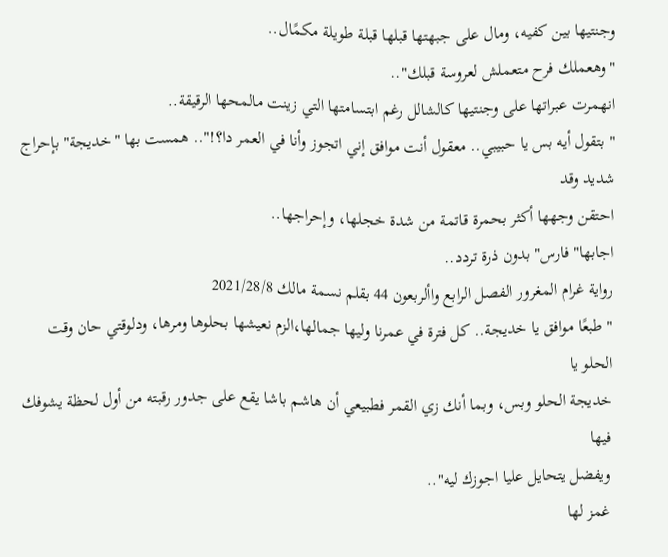وجنتيها بين كفيه، ومال على جبهتها قبلها قبلة طويلة مكمًال..
"وهعملك فرح متعملش لعروسة قبلك"..
انهمرت عبراتها على وجنتيها كالشالل رغم ابتسامتها التي زينت مالمحها الرقيقة..
" بتقول أيه بس يا حبيبي.. معقول أنت موافق إني اتجوز وأنا في العمر دا؟!".. همست بها "خديجة" بإحراج شديد وقد
احتقن وجهها أكثر بحمرة قاتمة من شدة خجلها، وإحراجها..
اجابها" فارس" بدون ذرة تردد..
رواية غرام المغرور الفصل الرابع واألربعون 44 بقلم نسمة مالك 2021/28/8
" طبعًا موافق يا خديجة.. كل فترة في عمرنا وليها جمالها،الزم نعيشها بحلوها ومرها، ودلوقتي حان وقت الحلو يا
خديجة الحلو وبس، وبما أنك زي القمر فطبيعي أن هاشم باشا يقع على جدور رقبته من أول لحظة يشوفك فيها
ويفضل يتحايل عليا اجوزك ليه"..
غمز لها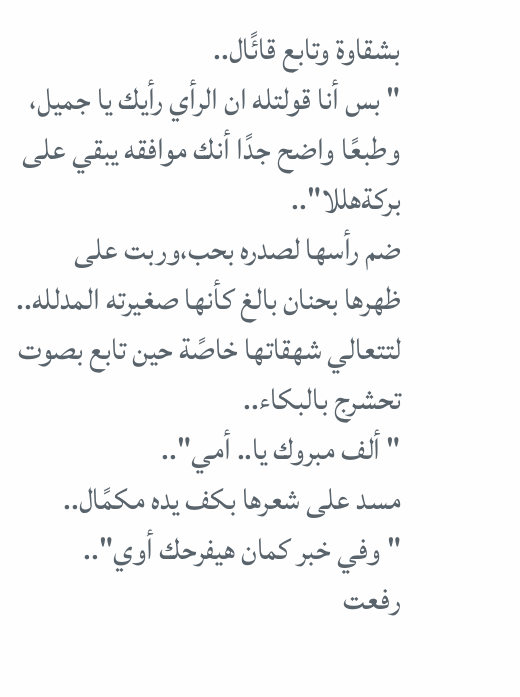بشقاوة وتابع قائًال..
" بس أنا قولتله ان الرأي رأيك يا جميل، وطبعًا واضح جدًا أنك موافقه يبقي على بركةهللا"..
ضم رأسها لصدره بحب،وربت على ظهرها بحنان بالغ كأنها صغيرته المدلله.. لتتعالي شهقاتها خاصًة حين تابع بصوت
تحشرج بالبكاء..
" ألف مبروك يا.. أمي"..
مسد على شعرها بكف يده مكمًال..
" وفي خبر كمان هيفرحك أوي"..
رفعت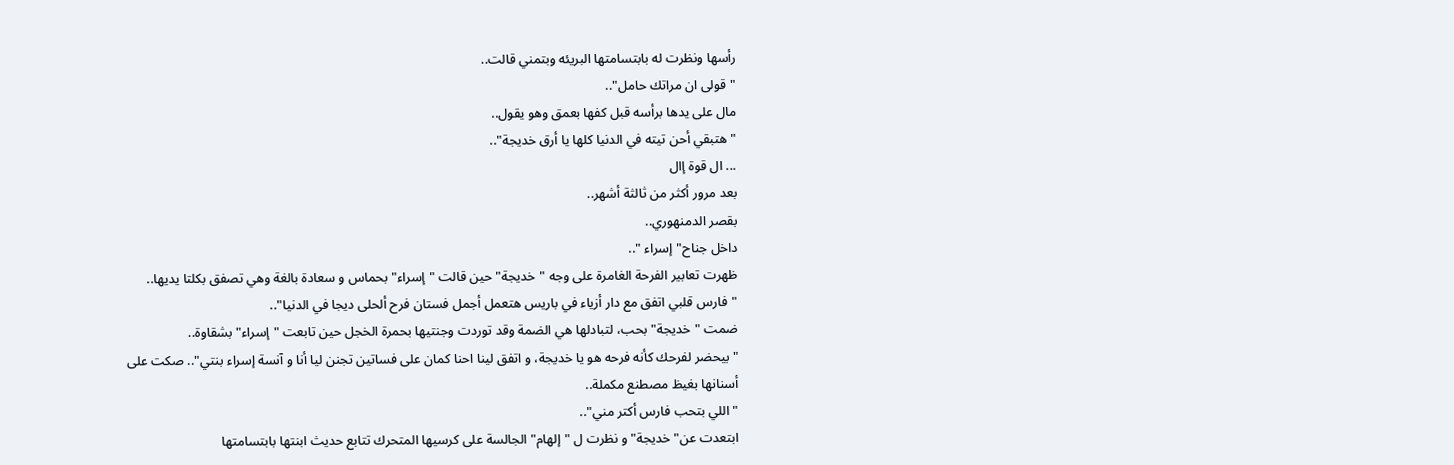رأسها ونظرت له بابتسامتها البريئه وبتمني قالت..
"قولى ان مراتك حامل"..
مال على يدها برأسه قبل كفها بعمق وهو يقول..
"هتبقي أحن تيته في الدنيا كلها يا أرق خديجة"..
... ال قوة إال
بعد مرور أكثر من ثالثة أشهر..
بقصر الدمنهوري..
داخل جناح"إسراء "..
ظهرت تعابير الفرحة الغامرة على وجه "خديجة" حين قالت "إسراء" بحماس و سعادة بالغة وهي تصفق بكلتا يديها..
"فارس قلبي اتفق مع دار أزياء في باريس هتعمل أجمل فستان فرح ألحلى ديجا في الدنيا"..
ضمت "خديجة" بحب، لتبادلها هي الضمة وقد توردت وجنتيها بحمرة الخجل حين تابعت "إسراء" بشقاوة..
"بيحضر لفرحك كأنه فرحه هو يا خديجة، و اتفق لينا احنا كمان على فساتين تجنن ليا أنا و آنسة إسراء بنتي".. صكت على
أسنانها بغيظ مصطنع مكملة..
"اللي بتحب فارس أكتر مني"..
ابتعدت عن" خديجة" و نظرت ل "إلهام" الجالسة على كرسيها المتحرك تتابع حديث ابنتها بابتسامتها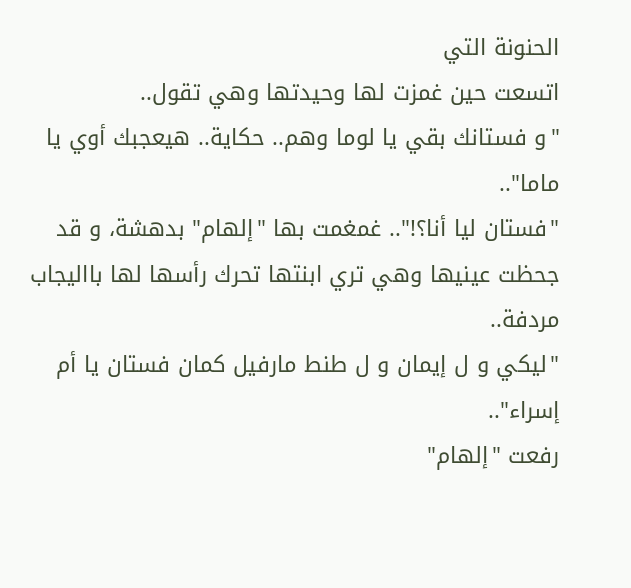الحنونة التي
اتسعت حين غمزت لها وحيدتها وهي تقول..
"و فستانك بقي يا لوما وهم.. حكاية.. هيعجبك أوي يا ماما"..
"فستان ليا أنا؟!".. غمغمت بها "إلهام" بدهشة، و قد جحظت عينيها وهي تري ابنتها تحرك رأسها لها بااليجاب مردفة..
"ليكي و ل إيمان و ل طنط مارفيل كمان فستان يا أم إسراء"..
رفعت "إلهام"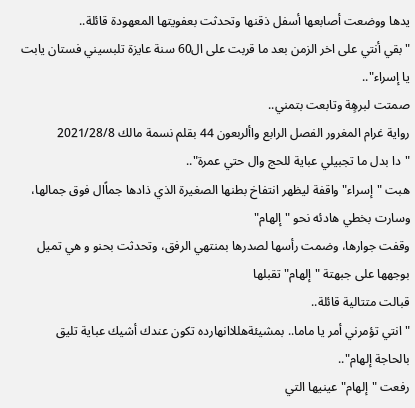يدها ووضعت أصابعها أسفل ذقنها وتحدثت بعفويتها المعهودة قائلة..
" بقي أنتي على اخر الزمن بعد ما قربت على ال60 سنة عايزة تلبسيني فستان يابت يا إسراء"..
صمتت لبرهٍة وتابعت بتمني..
رواية غرام المغرور الفصل الرابع واألربعون 44 بقلم نسمة مالك 2021/28/8
"دا بدل ما تجبيلي عباية للحج وال حتي عمرة"..
هبت "إسراء" واقفة ليظهر انتفاخ بطنها الصغيرة الذي ذادها جماًال فوق جمالها، وسارت بخطي هادئه نحو "إلهام"
وقفت جوارها، وضمت رأسها لصدرها بمنتهي الرفق، وتحدثت بحنو و هي تميل بوجهها على جبهتة "إلهام" تقبلها
قبالت متتالية قائلة..
"انتي تؤمرني أمر يا ماما.. بمشيئةهللاانهارده تكون عندك أشيك عباية تليق بالحاجة إلهام"..
رفعت "إلهام" عينيها التي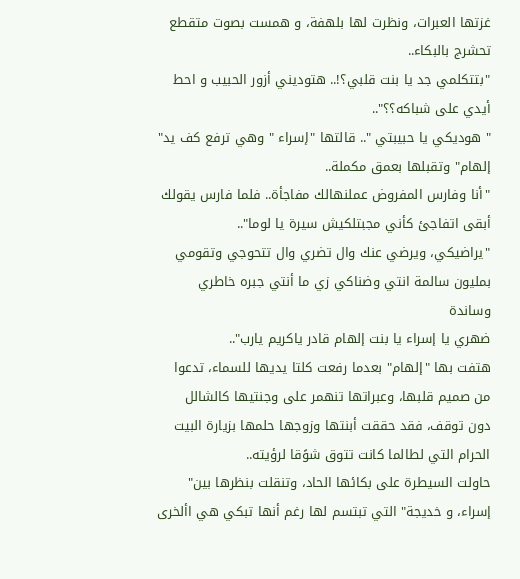غزتها العبرات، ونظرت لها بلهفة، و همست بصوت متقطع تحشرج بالبكاء..
"بتتكلمي جد يا بنت قلبي؟!.. هتوديني أزور الحبيب و احط أيدي على شباكه؟؟"..
" هوديكي يا حبيبتي ".. قالتها "إسراء " وهي ترفع كف يد" إلهام" وتقبلها بعمق مكملة..
"أنا وفارس المفروض عملنهالك مفاجأة.. فلما فارس يقولك أبقى اتفاجئ كأني مجبتلكيش سيرة يا لوما"..
"يراضيكي، ويرضي عنك وال تضري وال تتحوجي وتقومي بمليون سالمة انتي وضناكي زي ما أنتي جبره خاطري وساندة
ضهري يا إسراء يا بنت إلهام قادر ياكريم يارب"..
هتفت بها "إلهام" بعدما رفعت كلتا يديها للسماء، تدعوا من صميم قلبها، وعبراتها تنهمر على وجنتيها كالشالل
دون توقف، فقد حققت أبنتها وزوجها حلمها بزيارة البيت الحرام التي لطالما كانت تتوق شوًقا لرؤيته..
حاولت السيطرة على بكائها الحاد، وتنقلت بنظرها بين" إسراء، و خديجة" التي تبتسم لها رغم أنها تبكي هي األخرى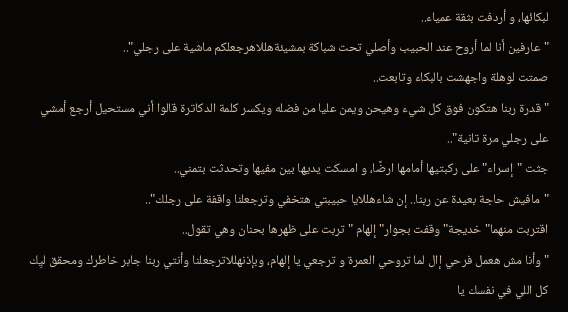لبكائها، و أردفت بثقة عمياء..
"عارفين أنا لما أروح عند الحبيب وأصلي تحت شباكة بمشيئةهللاهرجعلكم ماشية على رجلي"..
صمتت لوهلة واجهشت بالبكاء وتابعت..
"قدرة ربنا هتكون فوق كل شيء وهيحن ويمن عليا من فضله ويكسر كلمة الدكاترة قالوا أني مستحيل أرجع أمشي
على رجلي مرة تانية"..
جثت "إسراء" على ركبتيها أمامها ارضًا، و امسكت يديها بين مفيها وتحدثت بتمني..
"مافيش حاجة بعيدة عن ربنا.. إن شاءهللايا حبيبتي هتخفي وترجعلنا واقفة على رجلك"..
اقتربت منهما" خديجة" وقفت بجوار" إلهام " تربت على ظهرها بحنان وهي تقول..
" وأنا مش هعمل فرحي إال لما تروحي العمرة و ترجعي يا إلهام، وبإذنهللاترجعلنا وأنتي ربنا جابر خاطرك ومحقق ليِك
كل اللي في نفسك يا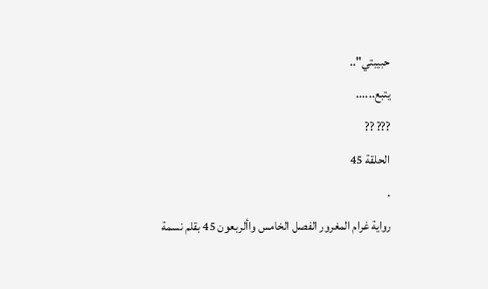حبيبتي"..
يتبع......
??? ??
الحلقة 45
.
رواية غرام المغرور الفصل الخامس واألربعون 45 بقلم نسمة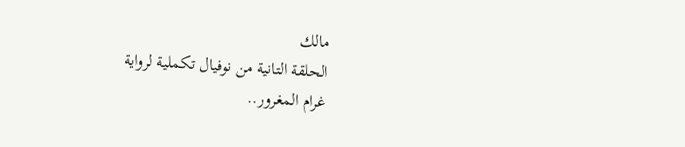مالك
الحلقة التانية من نوفيال تكملية لرواية
غرام المغرور..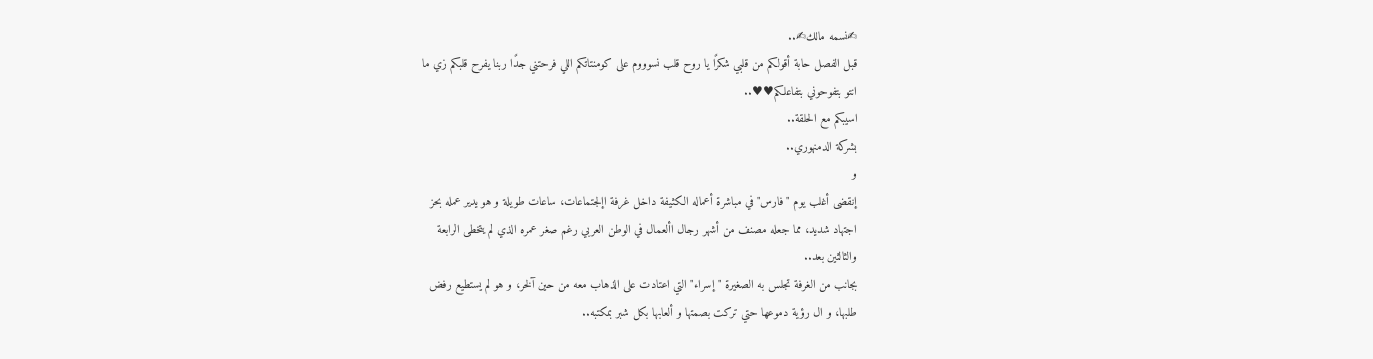✍نسمه مالك✍..
قبل الفصل حابة أقولكم من قلبي شكرًا يا روح قلب نسوووم على كومنتاتكم اللي فرحتني جدًا ربنا يفرح قلبكم زي ما
انتو بتفوحوني بتفاعلكم♥♥..
اسيبكم مع الحلقة..
بشركة الدمنهوري..
و
إنقضى أغلب يوم "فارس" في مباشرة أعماله الكثيفة داخل غرفة اإلجتماعات، ساعات طويلة و هو يدير عمله بحز
اجتهاد شديد، مما جعله مصنف من أشهر رجال األعمال في الوطن العربي رغم صغر عمره الذي لم يتخطى الرابعة
والثالثين بعد..
بجانب من الغرفة تجلس به الصغيرة "إسراء" التي اعتادت على الذهاب معه من حين آلخر، و هو لم يستطيع رفض
طلبها، و ال رؤية دموعها حتي تركت بصمتها و ألعابها بكل شبر بمكتبه..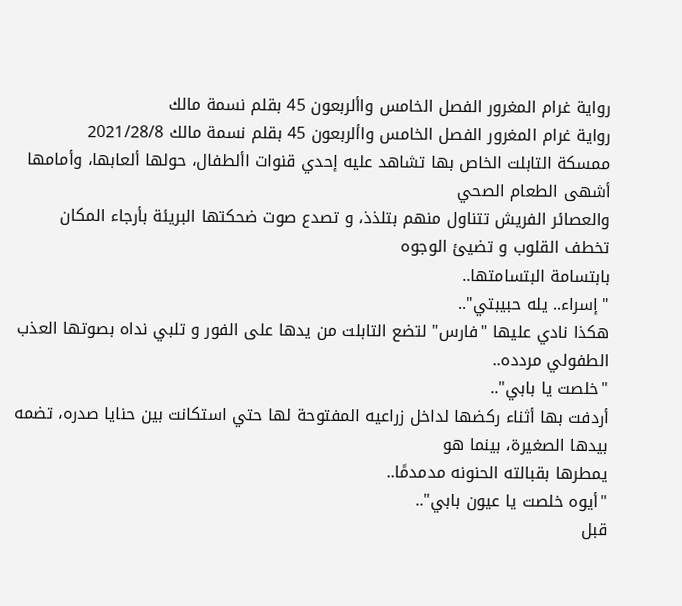رواية غرام المغرور الفصل الخامس واألربعون 45 بقلم نسمة مالك
رواية غرام المغرور الفصل الخامس واألربعون 45 بقلم نسمة مالك 2021/28/8
ممسكة التابلت الخاص بها تشاهد عليه إحدي قنوات األطفال، حولها ألعابها، وأمامها أشهى الطعام الصحي
والعصائر الفريش تتناول منهم بتلذذ، و تصدع صوت ضحكتها البريئة بأرجاء المكان تخطف القلوب و تضيئ الوجوه
بابتسامة البتسامتها..
"إسراء.. يله حبيبتي"..
هكذا نادي عليها "فارس" لتضع التابلت من يدها على الفور و تلبي نداه بصوتها العذب الطفولي مردده..
"خلصت يا بابي"..
أردفت بها أثناء ركضها لداخل زراعيه المفتوحة لها حتي استكانت بين حنايا صدره، تضمه بيدها الصغيرة، بينما هو
يمطرها بقبالته الحنونه مدمدمًا..
"أيوه خلصت يا عيون بابي"..
قبل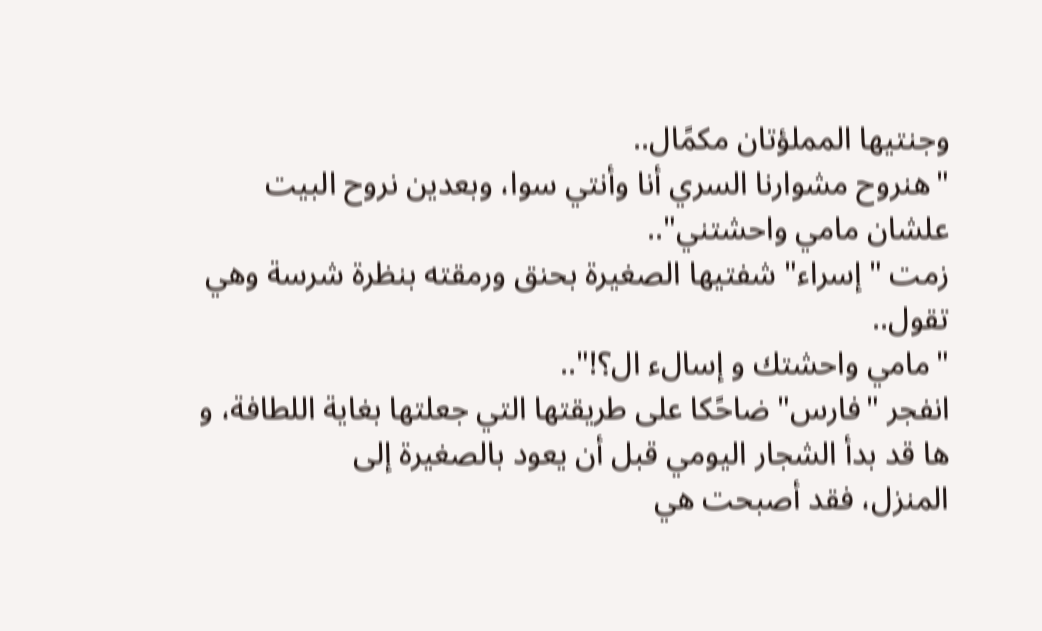وجنتيها المملؤتان مكمًال..
"هنروح مشوارنا السري أنا وأنتي سوا، وبعدين نروح البيت علشان مامي واحشتني"..
زمت "إسراء" شفتيها الصغيرة بحنق ورمقته بنظرة شرسة وهي تقول..
"مامي واحشتك و إسالء ال؟!"..
انفجر "فارس" ضاحًكا على طريقتها التي جعلتها بغاية اللطافة، و ها قد بدأ الشجار اليومي قبل أن يعود بالصغيرة إلى
المنزل، فقد أصبحت هي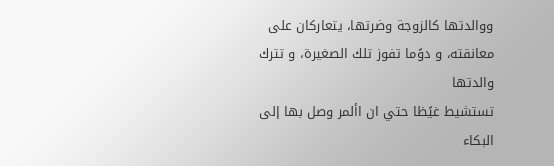ووالدتها كالزوجة وضرتها، يتعاركان على معانقته، و دوًما تفوز تلك الصغيرة، و تترك والدتها
تستشيط غيًظا حتي ان األمر وصل بها إلى البكاء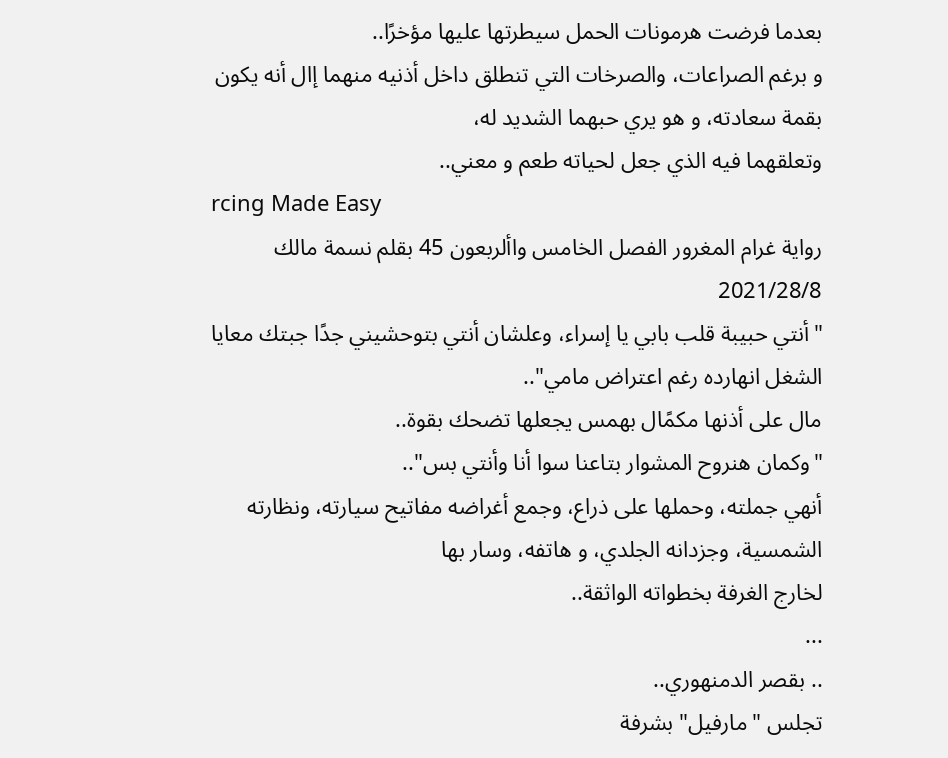بعدما فرضت هرمونات الحمل سيطرتها عليها مؤخرًا..
و برغم الصراعات، والصرخات التي تنطلق داخل أذنيه منهما إال أنه يكون بقمة سعادته، و هو يري حبهما الشديد له،
وتعلقهما فيه الذي جعل لحياته طعم و معني..
rcing Made Easy
رواية غرام المغرور الفصل الخامس واألربعون 45 بقلم نسمة مالك 2021/28/8
"أنتي حبيبة قلب بابي يا إسراء، وعلشان أنتي بتوحشيني جدًا جبتك معايا الشغل انهارده رغم اعتراض مامي"..
مال على أذنها مكمًال بهمس يجعلها تضحك بقوة..
"وكمان هنروح المشوار بتاعنا سوا أنا وأنتي بس"..
أنهي جملته، وحملها على ذراع، وجمع أغراضه مفاتيح سيارته، ونظارته الشمسية، وجزدانه الجلدي، و هاتفه، وسار بها
لخارج الغرفة بخطواته الواثقة..
...
.. بقصر الدمنهوري..
تجلس "مارفيل" بشرفة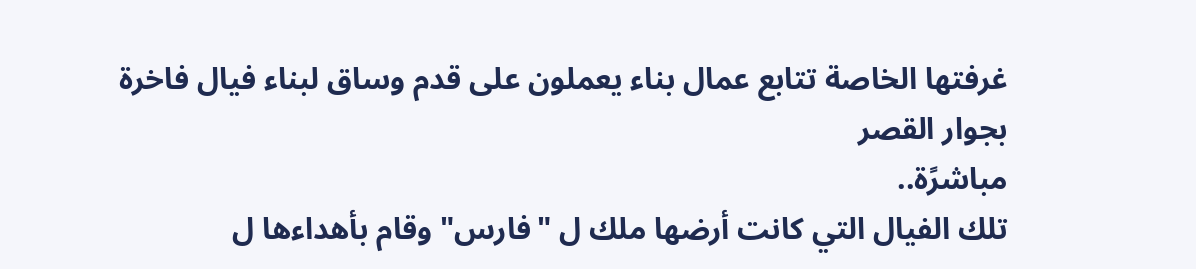غرفتها الخاصة تتابع عمال بناء يعملون على قدم وساق لبناء فيال فاخرة بجوار القصر
مباشرًة..
تلك الفيال التي كانت أرضها ملك ل "فارس" وقام بأهداءها ل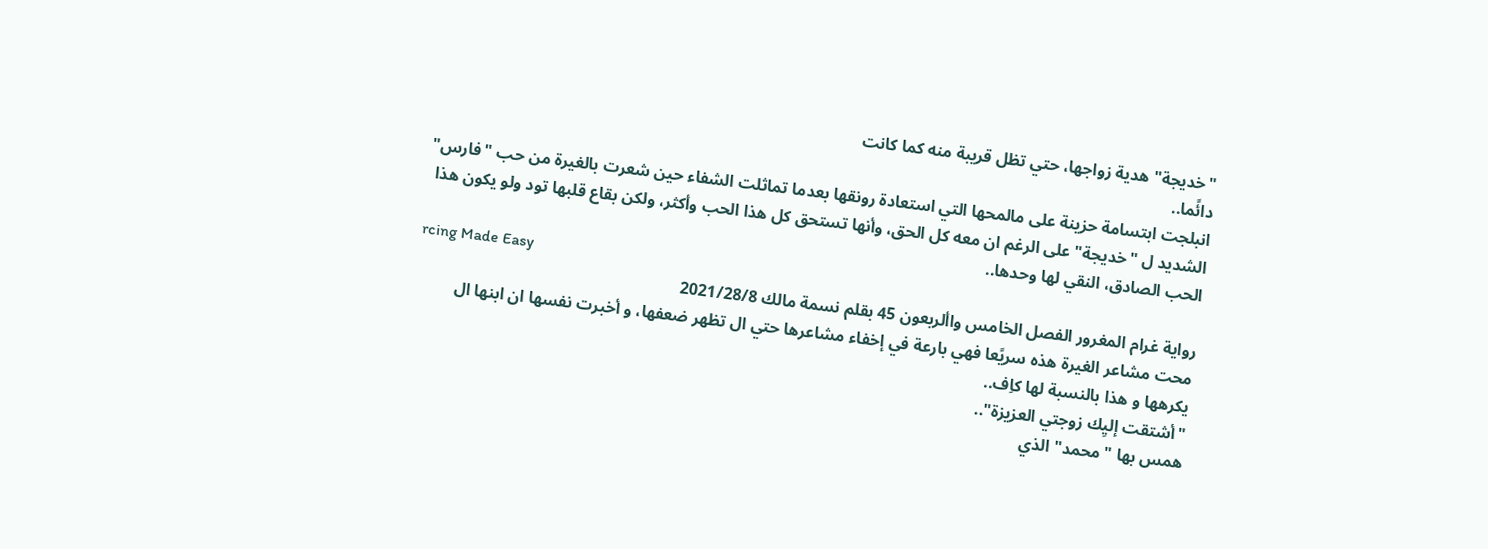"خديجة" هدية زواجها، حتي تظل قريبة منه كما كانت
دائًما..
انبلجت ابتسامة حزينة على مالمحها التي استعادة رونقها بعدما تماثلت الشفاء حين شعرت بالغيرة من حب "فارس"
الشديد ل "خديجة" على الرغم ان معه كل الحق، وأنها تستحق كل هذا الحب وأكثر، ولكن بقاع قلبها تود ولو يكون هذا
الحب الصادق، النقي لها وحدها..
rcing Made Easy
رواية غرام المغرور الفصل الخامس واألربعون 45 بقلم نسمة مالك 2021/28/8
محت مشاعر الغيرة هذه سريًعا فهي بارعة في إخفاء مشاعرها حتي ال تظهر ضعفها، و أخبرت نفسها ان ابنها ال
يكرهها و هذا بالنسبة لها كاِف..
"أشتقت إليِك زوجتي العزيزة"..
همس بها "محمد" الذي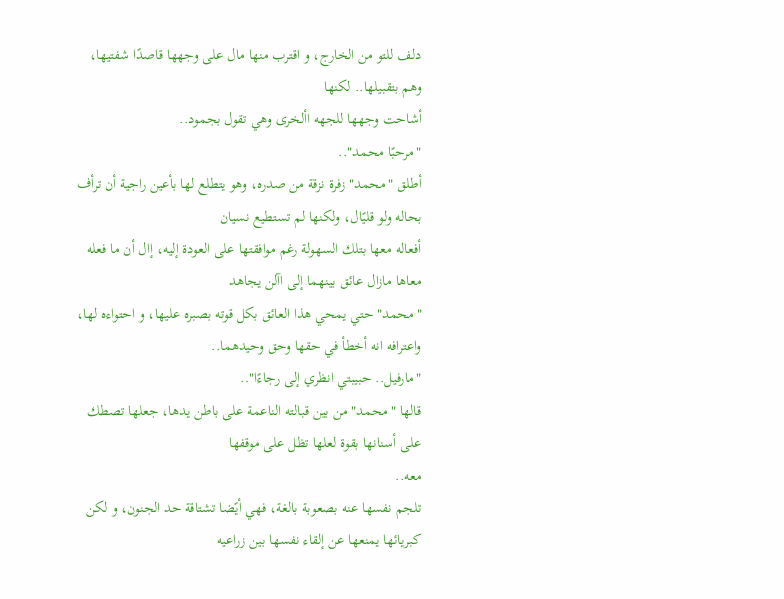دلف للتو من الخارج، و اقترب منها مال على وجهها قاصدًا شفتيها، وهم بتقبيلها.. لكنها
أشاحت وجهها للجهه األخرى وهي تقول بجمود..
"مرحبًا محمد"..
أطلق "محمد" زفرة نزقة من صدره، وهو يتطلع لها بأعين راجية أن ترأف بحاله ولو قليًال، ولكنها لم تستطيع نسيان
أفعاله معها بتلك السهولة رغم موافقتها على العودة إليه، إال أن ما فعله معاها مازال عائق بينهما إلى اآلن يجاهد
"محمد" حتي يمحي هذا العائق بكل قوته بصبره عليها، و احتواءه لها، واعترافه انه أخطأ في حقها وحق وحيدهما..
"مارفيل.. حبيبتي انظري إلى رجاءًا"..
قالها "محمد" من بين قبالته الناعمة على باطن يدها، جعلها تصطك على أسنانها بقوة لعلها تظل على موقفها
معه..
تلجم نفسها عنه بصعوبة بالغة، فهي أيًضا تشتاقة حد الجنون، و لكن كبريائها يمنعها عن إلقاء نفسها بين زراعيه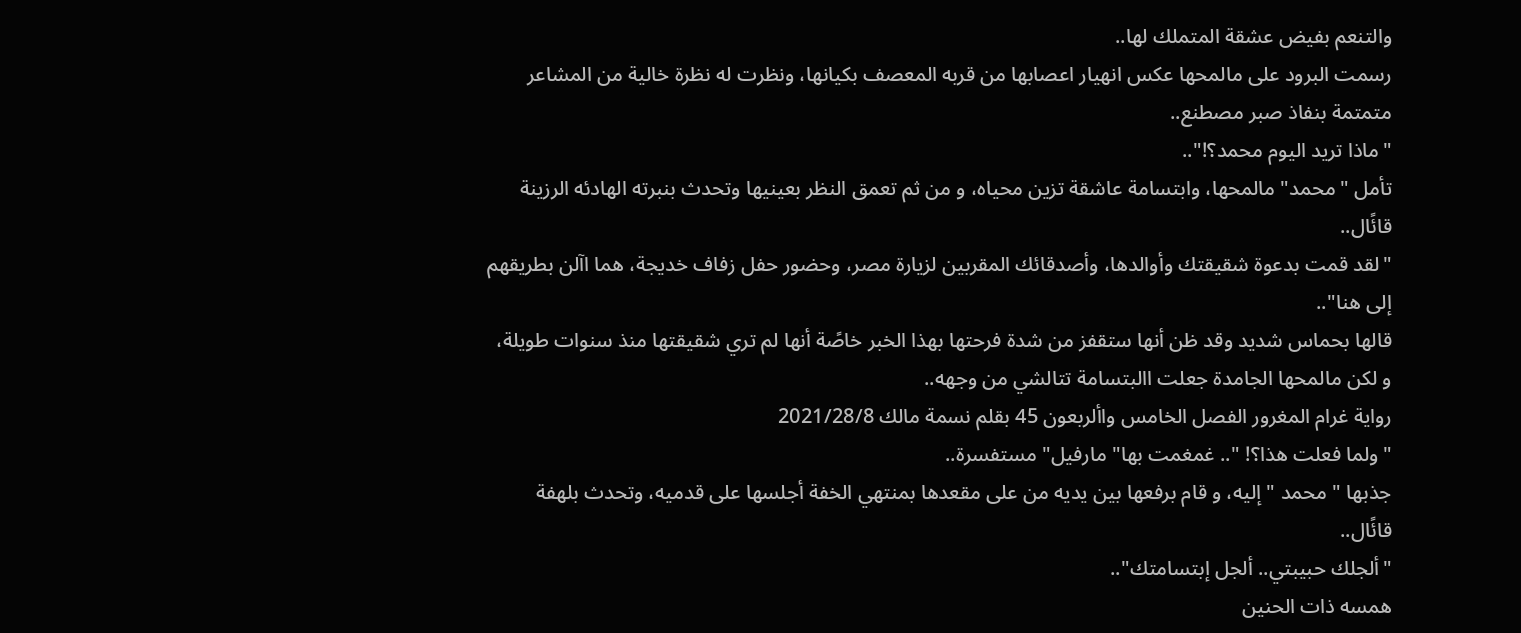والتنعم بفيض عشقة المتملك لها..
رسمت البرود على مالمحها عكس انهيار اعصابها من قربه المعصف بكيانها، ونظرت له نظرة خالية من المشاعر
متمتمة بنفاذ صبر مصطنع..
"ماذا تريد اليوم محمد؟!"..
تأمل "محمد" مالمحها، وابتسامة عاشقة تزين محياه، و من ثم تعمق النظر بعينيها وتحدث بنبرته الهادئه الرزينة
قائًال..
"لقد قمت بدعوة شقيقتك وأوالدها، وأصدقائك المقربين لزيارة مصر، وحضور حفل زفاف خديجة، هما اآلن بطريقهم
إلى هنا"..
قالها بحماس شديد وقد ظن أنها ستقفز من شدة فرحتها بهذا الخبر خاصًة أنها لم تري شقيقتها منذ سنوات طويلة،
و لكن مالمحها الجامدة جعلت االبتسامة تتالشي من وجهه..
رواية غرام المغرور الفصل الخامس واألربعون 45 بقلم نسمة مالك 2021/28/8
"ولما فعلت هذا؟! ".. غمغمت بها" مارفيل" مستفسرة..
جذبها " محمد " إليه، و قام برفعها بين يديه من على مقعدها بمنتهي الخفة أجلسها على قدميه، وتحدث بلهفة
قائًال..
"ألجلك حبيبتي.. ألجل إبتسامتك"..
همسه ذات الحنين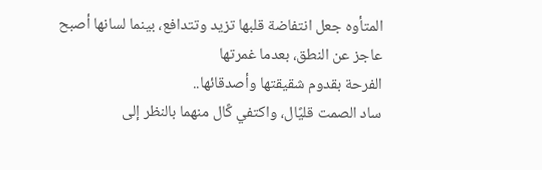المتأوه جعل انتفاضة قلبها تزيد وتتدافع، بينما لسانها أصبح عاجز عن النطق، بعدما غمرتها
الفرحة بقدوم شقيقتها وأصدقائها..
ساد الصمت قليًال، واكتفي كًال منهما بالنظر إلى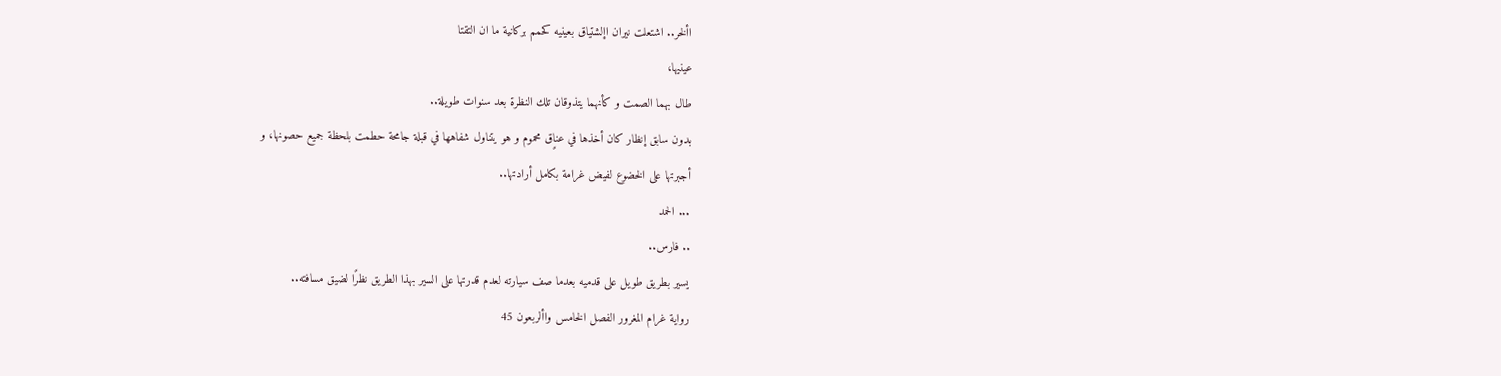األخر.. اشتعلت نيران اإلشتياق بعينيه كحمم بركانية ما ان التقتا
عينيها،
طال بهما الصمت و كأنهما يتذوقان تلك النظرة بعد سنوات طويلة..
بدون سابق إنظار كان أخذها في عناٍق محموم و هو يتناول شفاهها في قبلة جامحة حطمت بلحظة جميع حصونها، و
أجبرتها على الخضوع لفيض غرامة بكامل أرادتها..
... الحمد
.. فارس..
يسير بطريق طويل على قدميه بعدما صف سيارته لعدم قدرتها على السير بهذا الطريق نظرًا لضيق مسافته..
رواية غرام المغرور الفصل الخامس واألربعون 45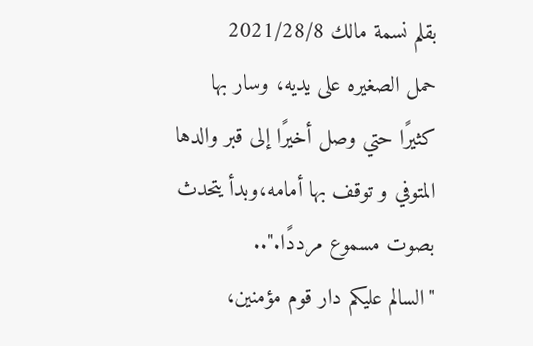بقلم نسمة مالك 2021/28/8
حمل الصغيره على يديه، وسار بها كثيرًا حتي وصل أخيرًا إلى قبر والدها المتوفي و توقف بها أمامه،وبدأ يتحدث
بصوت مسموع مرددًا."..
"السالم عليكم دار قوم مؤمنين،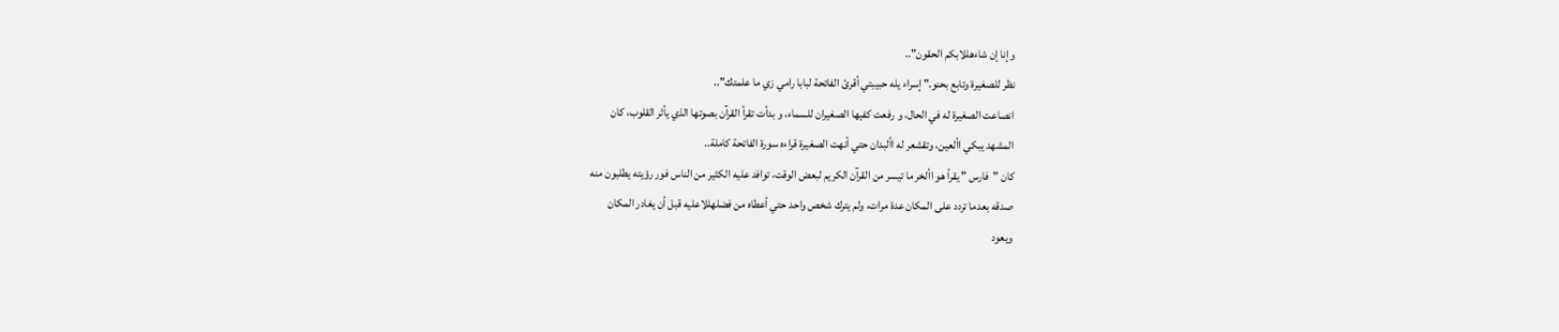وإنا إن شاءهللابكم الحقون"..
نظر للصغيرة وتابع بحنو." إسراء يله حبيبتي أقرئ الفاتحة لبابا رامي زي ما علمتك"..
انصاعت الصغيرة له في الحال، و رفعت كفيها الصغيران للسماء، و بدأت تقرأ القرآن بصوتها الذي يأثر القلوب، كان
المشهد يبكي األعين، وتقشعر له األبدان حتي أنهت الصغيرة قراءه سورة الفاتحة كاملة..
كان "فارس " يقرأ هو األخر ما تيسر من القرآن الكريم لبعض الوقت، توافد عليه الكثير من الناس فور رؤيته يطلبون منه
صدقه بعدما تردد على المكان عدة مرات، ولم يترك شخص واحد حتي أعطاه من فضلهللاعليه قبل أن يغادر المكان
ويعود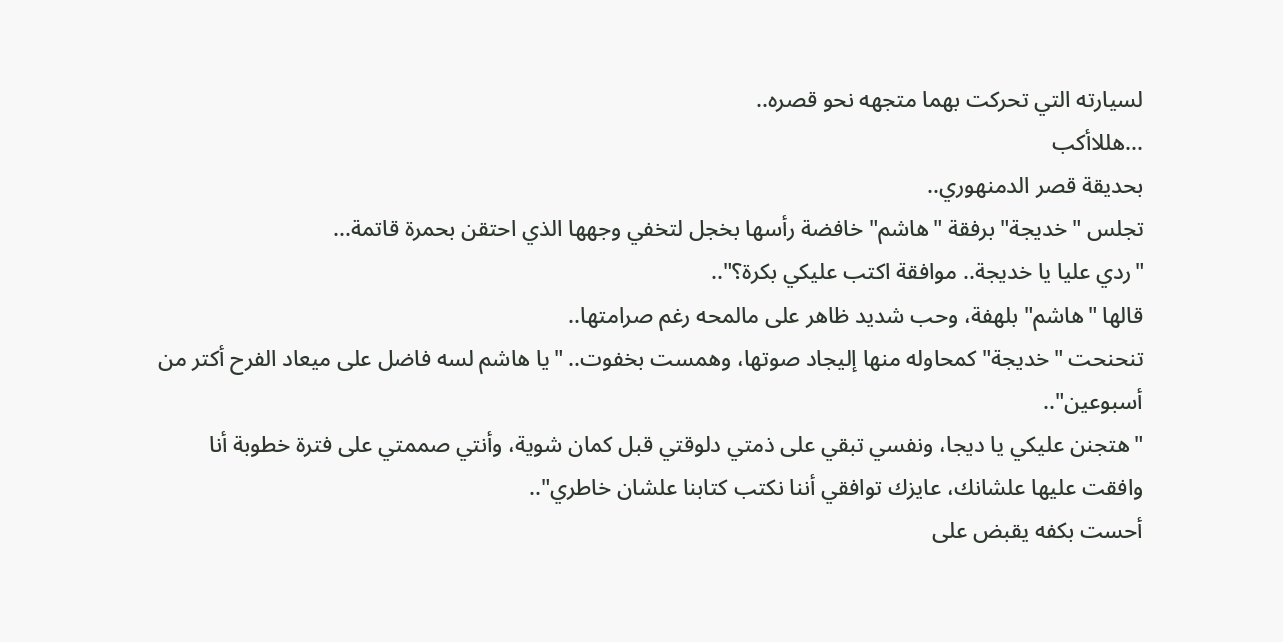لسيارته التي تحركت بهما متجهه نحو قصره..
...هللاأكب
بحديقة قصر الدمنهوري..
تجلس "خديجة" برفقة "هاشم" خافضة رأسها بخجل لتخفي وجهها الذي احتقن بحمرة قاتمة...
"ردي عليا يا خديجة.. موافقة اكتب عليكي بكرة؟"..
قالها "هاشم" بلهفة، وحب شديد ظاهر على مالمحه رغم صرامتها..
تنحنحت "خديجة" كمحاوله منها إليجاد صوتها، وهمست بخفوت.. "يا هاشم لسه فاضل على ميعاد الفرح أكتر من
أسبوعين"..
"هتجنن عليكي يا ديجا، ونفسي تبقي على ذمتي دلوقتي قبل كمان شوية، وأنتي صممتي على فترة خطوبة أنا
وافقت عليها علشانك، عايزك توافقي أننا نكتب كتابنا علشان خاطري"..
أحست بكفه يقبض على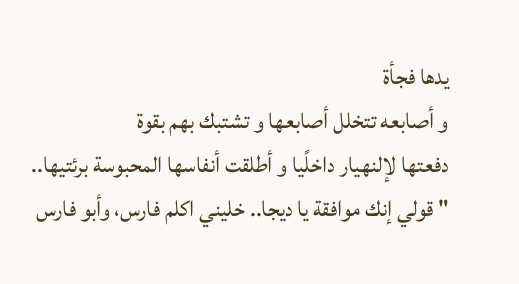يدها فجأة
و أصابعه تتخلل أصابعها و تشتبك بهم بقوة
دفعتها لإلنهيار داخلًيا و أطلقت أنفاسها المحبوسة برئتيها..
" قولي إنك موافقة يا ديجا.. خليني اكلم فارس، وأبو فارس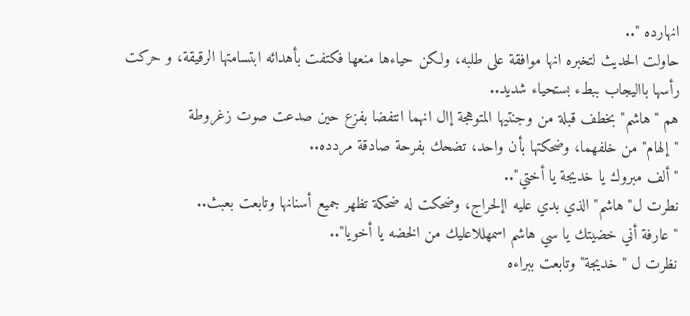انهارده "..
حاولت الحديث لتخبره انها موافقة على طلبه، ولكن حياءها منعها فكتفت بأهدائه ابتسامتها الرقيقة، و حركت
رأسها بااليجاب ببطء بستحياء شديد..
هم "هاشم" بخطف قبلة من وجنتيها المتوهجة إال انهما انتفضا بفزع حين صدعت صوت زغروطة
"إلهام" من خلفهما، وضحكتها بأن واحد، تضحك بفرحة صادقة مردده..
"ألف مبروك يا خديجة يا أختي"..
نطرت ل"هاشم" الذي بدي عليه اإلحراج، وضحكت له ضحكة تظهر جميع أسنانها وتابعت بعبث..
" عارفة أني خضيتك يا سي هاشم اسمهللاعليك من الخضه يا أخويا"..
نظرت ل "خديجة" وتابعت ببراءه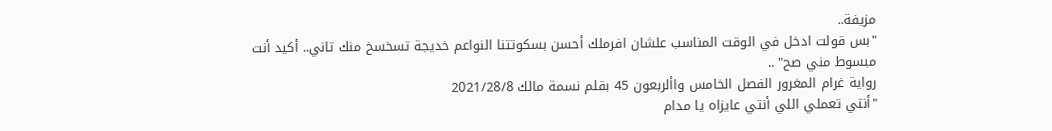مزيفة..
"بس قولت ادخل في الوقت المناسب علشان افرملك أحسن بسكوتتنا النواعم خديجة تسخسخ منك تاني.. أكيد أنت
مبسوط مني صح" ..
رواية غرام المغرور الفصل الخامس واألربعون 45 بقلم نسمة مالك 2021/28/8
"أنتي تعملي اللي أنتي عايزاه يا مدام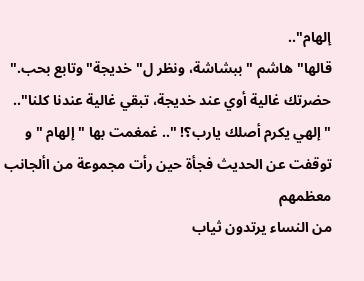إلهام"..
قالها" هاشم " ببشاشة، ونظر ل" خديجة"وتابع بحب." حضرتك غالية أوي عند خديجة، تبقي غالية عندنا كلنا"..
" إلهي يكرم أصلك يارب؟! ".. غمغمت بها " إلهام " و توقفت عن الحديث فجأة حين رأت مجموعة من األجانب معظمهم
من النساء يرتدون ثياب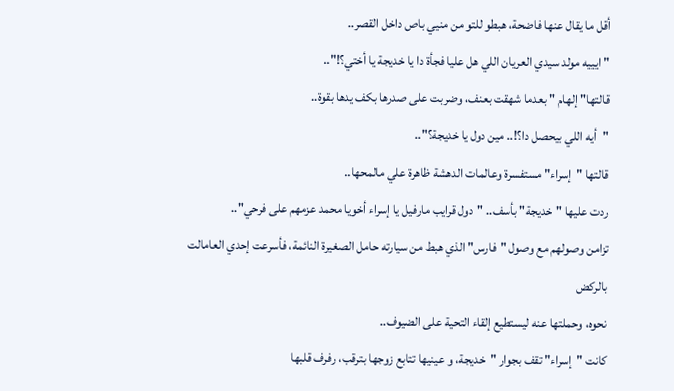أقل ما يقال عنها فاضحة، هبطو للتو من منيي باص داخل القصر..
" ايييه مولد سيدي العريان اللي هل عليا فجأة دا يا خديجة يا أختي؟!"..
قالتها" إلهام " بعدما شهقت بعنف، وضربت على صدرها بكف يدها بقوة..
"أيه اللي بيحصل دا؟!.. مين دول يا خديجة؟"..
قالتها "إسراء" مستفسرة وعالمات الدهشة ظاهرة علي مالمحها..
ردت عليها "خديجة" بأسف.. "دول قرايب مارفيل يا إسراء أخويا محمد عزمهم على فرحي"..
تزامن وصولهم مع وصول "فارس" الذي هبط من سيارته حامل الصغيرة النائمة، فأسرعت إحدي العامالت بالركض
نحوه، وحملتها عنه ليستطيع إلقاء التحية على الضيوف..
كانت "إسراء" تقف بجوار "خديجة، و عينيها تتابع زوجها بترقب، رفرف قلبها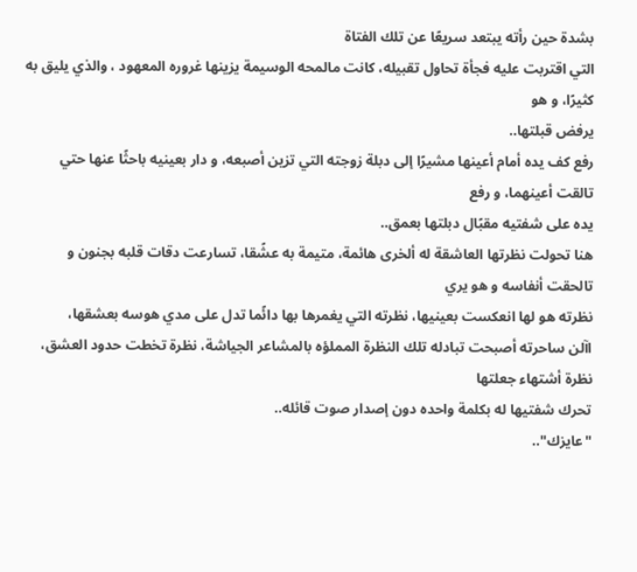بشدة حين رأته يبتعد سريعًا عن تلك الفتاة
التي اقتربت عليه فجأة تحاول تقبيله، كانت مالمحه الوسيمة يزينها غروره المعهود ، والذي يليق به كثيرًا، و هو
يرفض قبلتها..
رفع كف يده أمام أعينها مشيرًا إلى دبلة زوجته التي تزين أصبعه، و دار بعينيه باحثًا عنها حتي تالقت أعينهما، و رفع
يده على شفتيه مقبًال دبلتها بعمق..
هنا تحولت نظرتها العاشقة له ألخرى هائمة، متيمة به عشًقا، تسارعت دقات قلبه بجنون و تالحقت أنفاسه و هو يري
نظرته هو لها انعكست بعينيها، نظرته التي يغمرها بها دائًما تدل على مدي هوسه بعشقها،
اآلن ساحرته أصبحت تبادله تلك النظرة المملؤه بالمشاعر الجياشة، نظرة تخطت حدود العشق، نظرة أشتهاء جعلتها
تحرك شفتيها له بكلمة واحده دون إصدار صوت قائله..
"عايزك"..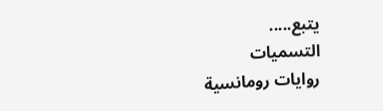يتبع.....
التسميات
روايات رومانسية